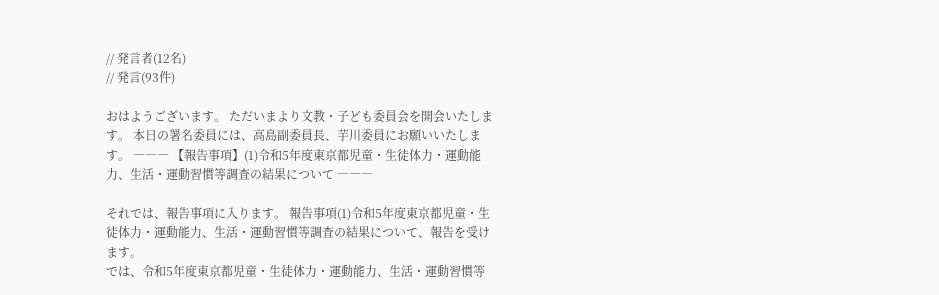// 発言者(12名)
// 発言(93件)

おはようございます。 ただいまより文教・子ども委員会を開会いたします。 本日の署名委員には、高島副委員長、芋川委員にお願いいたします。 ――― 【報告事項】(1)令和5年度東京都児童・生徒体力・運動能力、生活・運動習慣等調査の結果について ―――

それでは、報告事項に入ります。 報告事項(1)令和5年度東京都児童・生徒体力・運動能力、生活・運動習慣等調査の結果について、報告を受けます。
では、令和5年度東京都児童・生徒体力・運動能力、生活・運動習慣等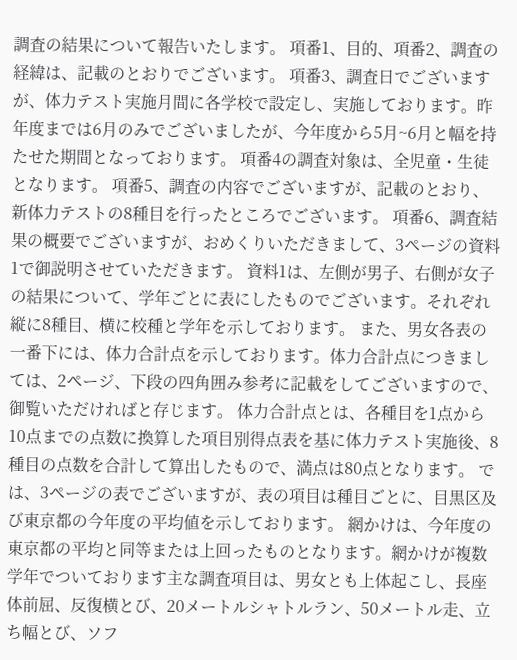調査の結果について報告いたします。 項番1、目的、項番2、調査の経緯は、記載のとおりでございます。 項番3、調査日でございますが、体力テスト実施月間に各学校で設定し、実施しております。昨年度までは6月のみでございましたが、今年度から5月~6月と幅を持たせた期間となっております。 項番4の調査対象は、全児童・生徒となります。 項番5、調査の内容でございますが、記載のとおり、新体力テストの8種目を行ったところでございます。 項番6、調査結果の概要でございますが、おめくりいただきまして、3ページの資料1で御説明させていただきます。 資料1は、左側が男子、右側が女子の結果について、学年ごとに表にしたものでございます。それぞれ縦に8種目、横に校種と学年を示しております。 また、男女各表の一番下には、体力合計点を示しております。体力合計点につきましては、2ページ、下段の四角囲み参考に記載をしてございますので、御覧いただければと存じます。 体力合計点とは、各種目を1点から10点までの点数に換算した項目別得点表を基に体力テスト実施後、8種目の点数を合計して算出したもので、満点は80点となります。 では、3ページの表でございますが、表の項目は種目ごとに、目黒区及び東京都の今年度の平均値を示しております。 網かけは、今年度の東京都の平均と同等または上回ったものとなります。網かけが複数学年でついております主な調査項目は、男女とも上体起こし、長座体前屈、反復横とび、20メートルシャトルラン、50メートル走、立ち幅とび、ソフ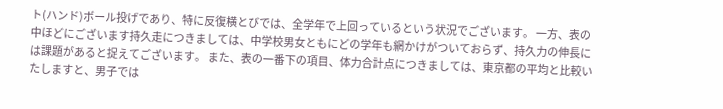ト(ハンド)ボール投げであり、特に反復横とびでは、全学年で上回っているという状況でございます。 一方、表の中ほどにございます持久走につきましては、中学校男女ともにどの学年も網かけがついておらず、持久力の伸長には課題があると捉えてございます。 また、表の一番下の項目、体力合計点につきましては、東京都の平均と比較いたしますと、男子では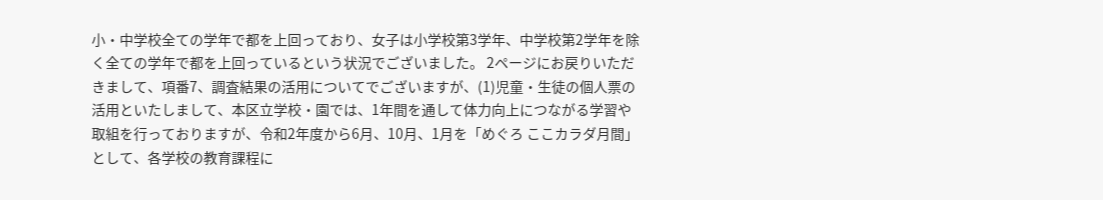小・中学校全ての学年で都を上回っており、女子は小学校第3学年、中学校第2学年を除く全ての学年で都を上回っているという状況でございました。 2ページにお戻りいただきまして、項番7、調査結果の活用についてでございますが、(1)児童・生徒の個人票の活用といたしまして、本区立学校・園では、1年間を通して体力向上につながる学習や取組を行っておりますが、令和2年度から6月、10月、1月を「めぐろ ここカラダ月間」として、各学校の教育課程に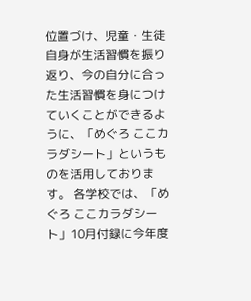位置づけ、児童・生徒自身が生活習慣を振り返り、今の自分に合った生活習慣を身につけていくことができるように、「めぐろ ここカラダシート」というものを活用しております。 各学校では、「めぐろ ここカラダシート」10月付録に今年度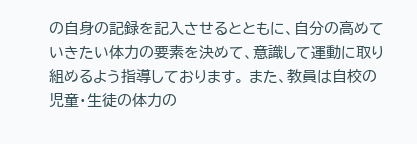の自身の記録を記入させるとともに、自分の高めていきたい体力の要素を決めて、意識して運動に取り組めるよう指導しております。 また、教員は自校の児童・生徒の体力の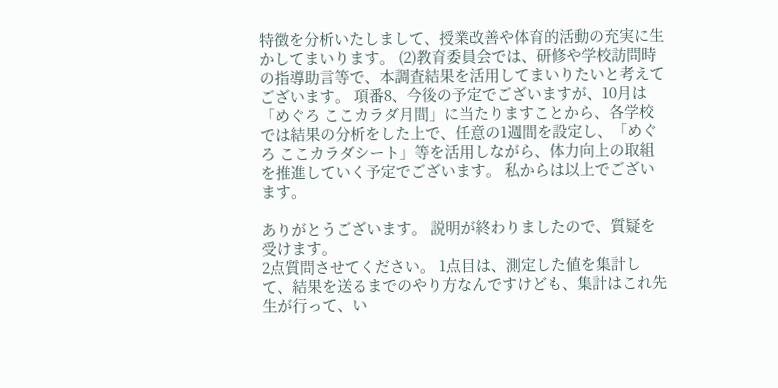特徴を分析いたしまして、授業改善や体育的活動の充実に生かしてまいります。 (2)教育委員会では、研修や学校訪問時の指導助言等で、本調査結果を活用してまいりたいと考えてございます。 項番8、今後の予定でございますが、10月は「めぐろ ここカラダ月間」に当たりますことから、各学校では結果の分析をした上で、任意の1週間を設定し、「めぐろ ここカラダシート」等を活用しながら、体力向上の取組を推進していく予定でございます。 私からは以上でございます。

ありがとうございます。 説明が終わりましたので、質疑を受けます。
2点質問させてください。 1点目は、測定した値を集計して、結果を送るまでのやり方なんですけども、集計はこれ先生が行って、い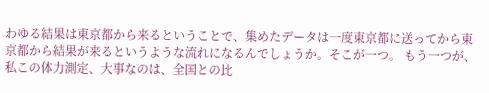わゆる結果は東京都から来るということで、集めたデータは一度東京都に送ってから東京都から結果が来るというような流れになるんでしょうか。そこが一つ。 もう一つが、私この体力測定、大事なのは、全国との比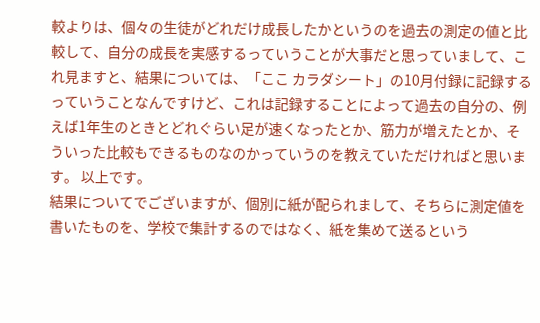較よりは、個々の生徒がどれだけ成長したかというのを過去の測定の値と比較して、自分の成長を実感するっていうことが大事だと思っていまして、これ見ますと、結果については、「ここ カラダシート」の10月付録に記録するっていうことなんですけど、これは記録することによって過去の自分の、例えば1年生のときとどれぐらい足が速くなったとか、筋力が増えたとか、そういった比較もできるものなのかっていうのを教えていただければと思います。 以上です。
結果についてでございますが、個別に紙が配られまして、そちらに測定値を書いたものを、学校で集計するのではなく、紙を集めて送るという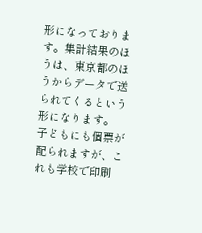形になっております。集計結果のほうは、東京都のほうからデータで送られてくるという形になります。 子どもにも個票が配られますが、これも学校で印刷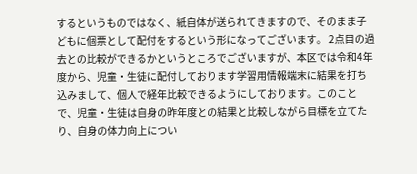するというものではなく、紙自体が送られてきますので、そのまま子どもに個票として配付をするという形になってございます。 2点目の過去との比較ができるかというところでございますが、本区では令和4年度から、児童・生徒に配付しております学習用情報端末に結果を打ち込みまして、個人で経年比較できるようにしております。このことで、児童・生徒は自身の昨年度との結果と比較しながら目標を立てたり、自身の体力向上につい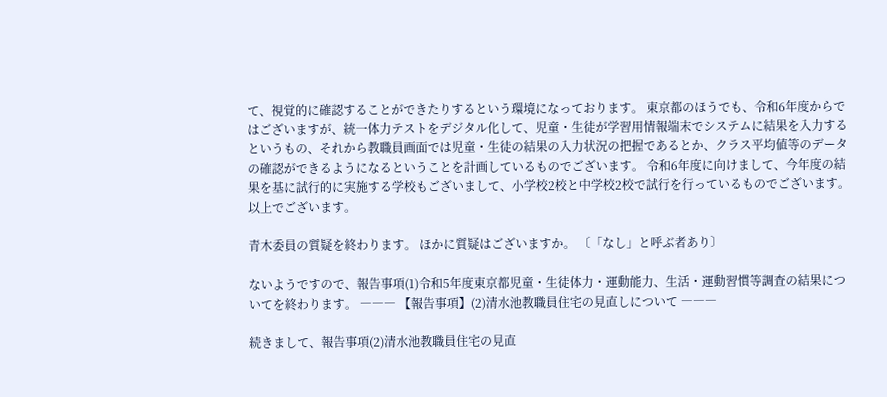て、視覚的に確認することができたりするという環境になっております。 東京都のほうでも、令和6年度からではございますが、統一体力テストをデジタル化して、児童・生徒が学習用情報端末でシステムに結果を入力するというもの、それから教職員画面では児童・生徒の結果の入力状況の把握であるとか、クラス平均値等のデータの確認ができるようになるということを計画しているものでございます。 令和6年度に向けまして、今年度の結果を基に試行的に実施する学校もございまして、小学校2校と中学校2校で試行を行っているものでございます。 以上でございます。

青木委員の質疑を終わります。 ほかに質疑はございますか。 〔「なし」と呼ぶ者あり〕

ないようですので、報告事項(1)令和5年度東京都児童・生徒体力・運動能力、生活・運動習慣等調査の結果についてを終わります。 ――― 【報告事項】(2)清水池教職員住宅の見直しについて ―――

続きまして、報告事項(2)清水池教職員住宅の見直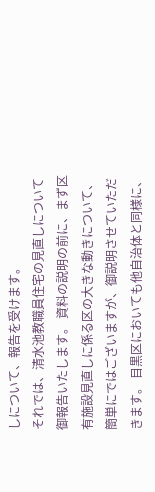しについて、報告を受けます。
それでは、清水池教職員住宅の見直しについて御報告いたします。 資料の説明の前に、まず区有施設見直しに係る区の大きな動きについて、簡単にではございますが、御説明させていただきます。 目黒区においても他自治体と同様に、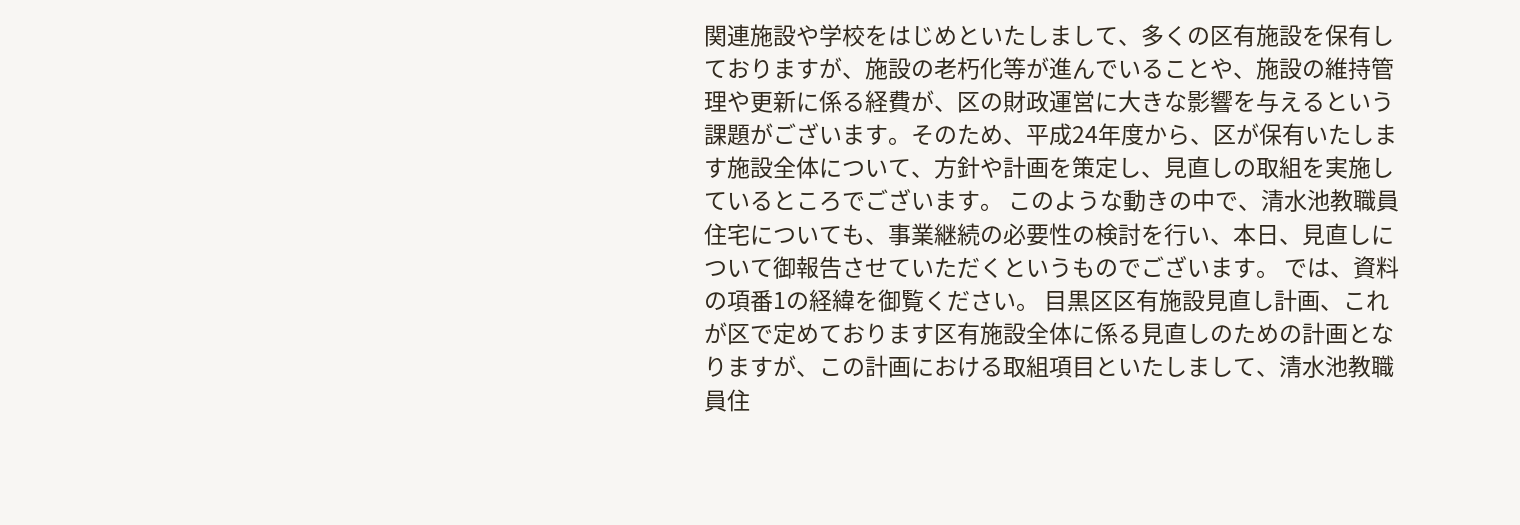関連施設や学校をはじめといたしまして、多くの区有施設を保有しておりますが、施設の老朽化等が進んでいることや、施設の維持管理や更新に係る経費が、区の財政運営に大きな影響を与えるという課題がございます。そのため、平成24年度から、区が保有いたします施設全体について、方針や計画を策定し、見直しの取組を実施しているところでございます。 このような動きの中で、清水池教職員住宅についても、事業継続の必要性の検討を行い、本日、見直しについて御報告させていただくというものでございます。 では、資料の項番1の経緯を御覧ください。 目黒区区有施設見直し計画、これが区で定めております区有施設全体に係る見直しのための計画となりますが、この計画における取組項目といたしまして、清水池教職員住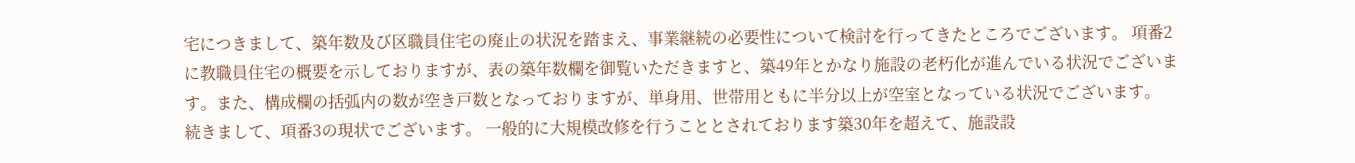宅につきまして、築年数及び区職員住宅の廃止の状況を踏まえ、事業継続の必要性について検討を行ってきたところでございます。 項番2に教職員住宅の概要を示しておりますが、表の築年数欄を御覧いただきますと、築49年とかなり施設の老朽化が進んでいる状況でございます。また、構成欄の括弧内の数が空き戸数となっておりますが、単身用、世帯用ともに半分以上が空室となっている状況でございます。 続きまして、項番3の現状でございます。 一般的に大規模改修を行うこととされております築30年を超えて、施設設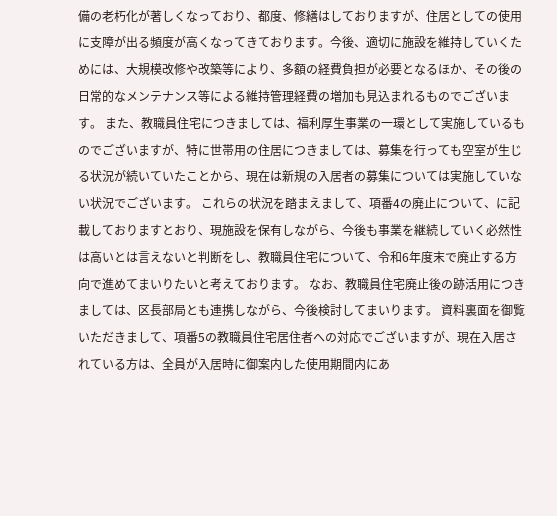備の老朽化が著しくなっており、都度、修繕はしておりますが、住居としての使用に支障が出る頻度が高くなってきております。今後、適切に施設を維持していくためには、大規模改修や改築等により、多額の経費負担が必要となるほか、その後の日常的なメンテナンス等による維持管理経費の増加も見込まれるものでございます。 また、教職員住宅につきましては、福利厚生事業の一環として実施しているものでございますが、特に世帯用の住居につきましては、募集を行っても空室が生じる状況が続いていたことから、現在は新規の入居者の募集については実施していない状況でございます。 これらの状況を踏まえまして、項番4の廃止について、に記載しておりますとおり、現施設を保有しながら、今後も事業を継続していく必然性は高いとは言えないと判断をし、教職員住宅について、令和6年度末で廃止する方向で進めてまいりたいと考えております。 なお、教職員住宅廃止後の跡活用につきましては、区長部局とも連携しながら、今後検討してまいります。 資料裏面を御覧いただきまして、項番5の教職員住宅居住者への対応でございますが、現在入居されている方は、全員が入居時に御案内した使用期間内にあ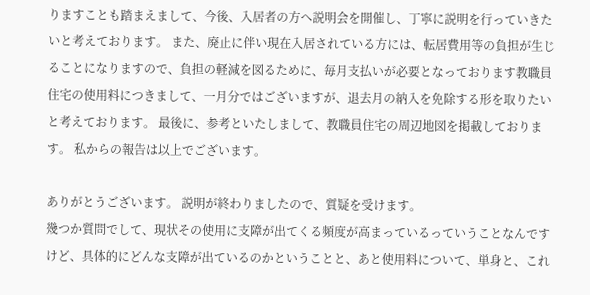りますことも踏まえまして、今後、入居者の方へ説明会を開催し、丁寧に説明を行っていきたいと考えております。 また、廃止に伴い現在入居されている方には、転居費用等の負担が生じることになりますので、負担の軽減を図るために、毎月支払いが必要となっております教職員住宅の使用料につきまして、一月分ではございますが、退去月の納入を免除する形を取りたいと考えております。 最後に、参考といたしまして、教職員住宅の周辺地図を掲載しております。 私からの報告は以上でございます。

ありがとうございます。 説明が終わりましたので、質疑を受けます。
幾つか質問でして、現状その使用に支障が出てくる頻度が高まっているっていうことなんですけど、具体的にどんな支障が出ているのかということと、あと使用料について、単身と、これ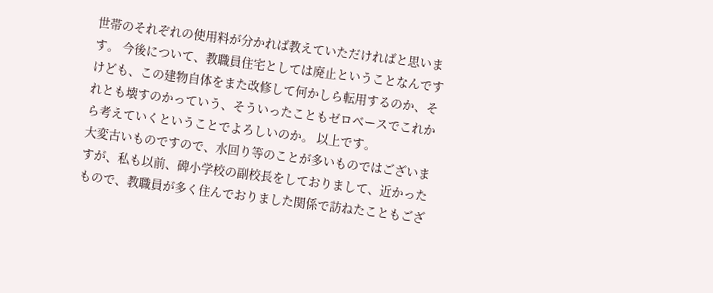世帯のそれぞれの使用料が分かれば教えていただければと思います。 今後について、教職員住宅としては廃止ということなんですけども、この建物自体をまた改修して何かしら転用するのか、それとも壊すのかっていう、そういったこともゼロベースでこれから考えていくということでよろしいのか。 以上です。
大変古いものですので、水回り等のことが多いものではございますが、私も以前、碑小学校の副校長をしておりまして、近かったもので、教職員が多く住んでおりました関係で訪ねたこともござ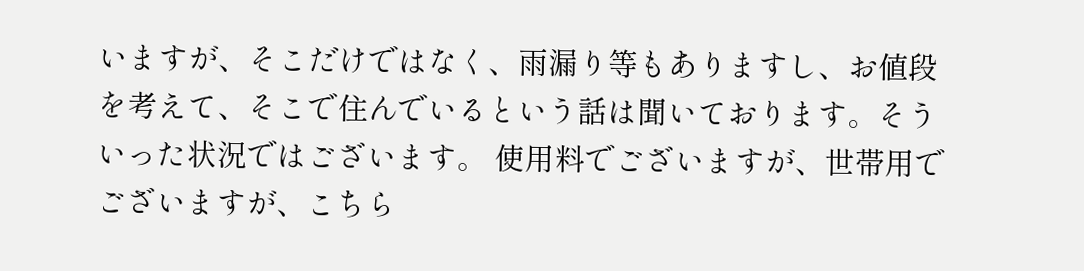いますが、そこだけではなく、雨漏り等もありますし、お値段を考えて、そこで住んでいるという話は聞いております。そういった状況ではございます。 使用料でございますが、世帯用でございますが、こちら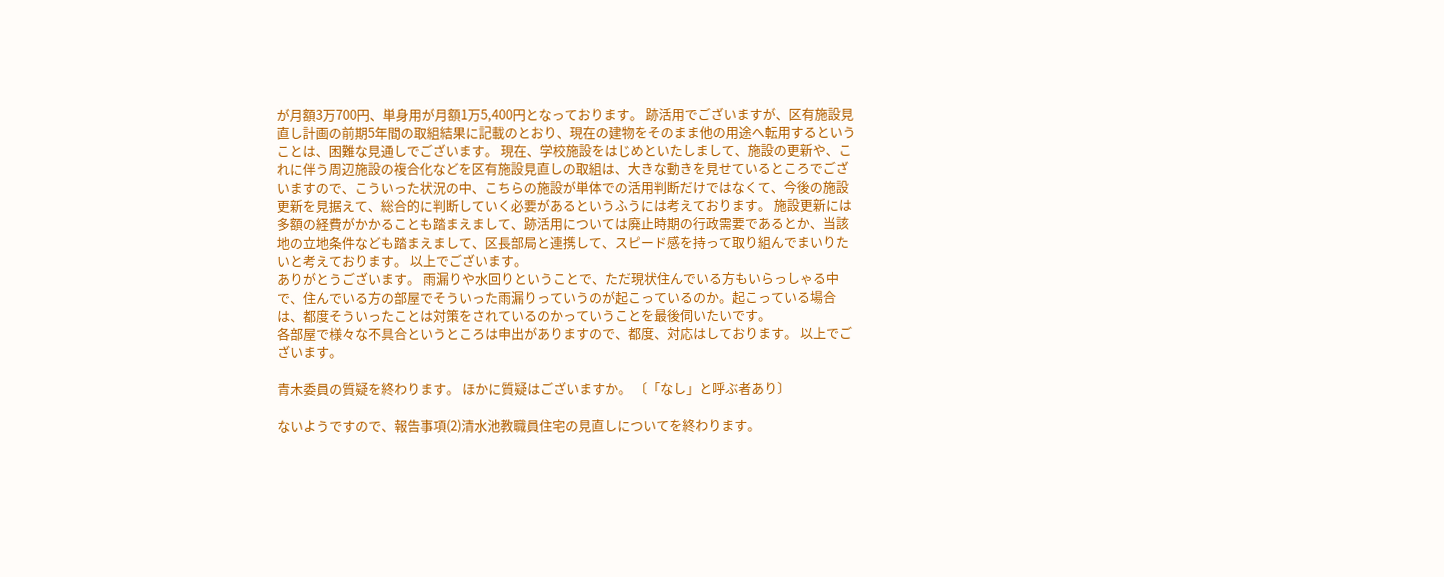が月額3万700円、単身用が月額1万5,400円となっております。 跡活用でございますが、区有施設見直し計画の前期5年間の取組結果に記載のとおり、現在の建物をそのまま他の用途へ転用するということは、困難な見通しでございます。 現在、学校施設をはじめといたしまして、施設の更新や、これに伴う周辺施設の複合化などを区有施設見直しの取組は、大きな動きを見せているところでございますので、こういった状況の中、こちらの施設が単体での活用判断だけではなくて、今後の施設更新を見据えて、総合的に判断していく必要があるというふうには考えております。 施設更新には多額の経費がかかることも踏まえまして、跡活用については廃止時期の行政需要であるとか、当該地の立地条件なども踏まえまして、区長部局と連携して、スピード感を持って取り組んでまいりたいと考えております。 以上でございます。
ありがとうございます。 雨漏りや水回りということで、ただ現状住んでいる方もいらっしゃる中で、住んでいる方の部屋でそういった雨漏りっていうのが起こっているのか。起こっている場合は、都度そういったことは対策をされているのかっていうことを最後伺いたいです。
各部屋で様々な不具合というところは申出がありますので、都度、対応はしております。 以上でございます。

青木委員の質疑を終わります。 ほかに質疑はございますか。 〔「なし」と呼ぶ者あり〕

ないようですので、報告事項(2)清水池教職員住宅の見直しについてを終わります。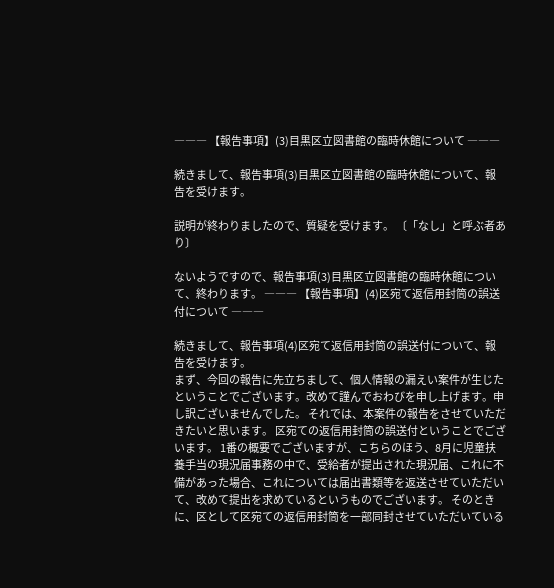――― 【報告事項】(3)目黒区立図書館の臨時休館について ―――

続きまして、報告事項(3)目黒区立図書館の臨時休館について、報告を受けます。

説明が終わりましたので、質疑を受けます。 〔「なし」と呼ぶ者あり〕

ないようですので、報告事項(3)目黒区立図書館の臨時休館について、終わります。 ――― 【報告事項】(4)区宛て返信用封筒の誤送付について ―――

続きまして、報告事項(4)区宛て返信用封筒の誤送付について、報告を受けます。
まず、今回の報告に先立ちまして、個人情報の漏えい案件が生じたということでございます。改めて謹んでおわびを申し上げます。申し訳ございませんでした。 それでは、本案件の報告をさせていただきたいと思います。 区宛ての返信用封筒の誤送付ということでございます。 1番の概要でございますが、こちらのほう、8月に児童扶養手当の現況届事務の中で、受給者が提出された現況届、これに不備があった場合、これについては届出書類等を返送させていただいて、改めて提出を求めているというものでございます。 そのときに、区として区宛ての返信用封筒を一部同封させていただいている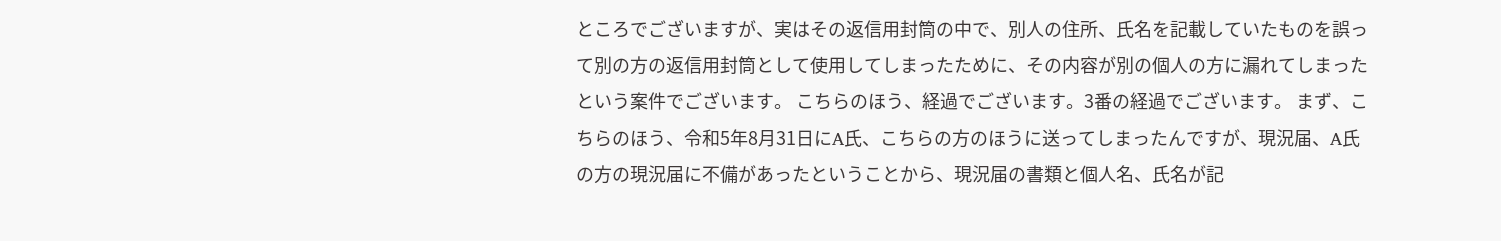ところでございますが、実はその返信用封筒の中で、別人の住所、氏名を記載していたものを誤って別の方の返信用封筒として使用してしまったために、その内容が別の個人の方に漏れてしまったという案件でございます。 こちらのほう、経過でございます。3番の経過でございます。 まず、こちらのほう、令和5年8月31日にA氏、こちらの方のほうに送ってしまったんですが、現況届、A氏の方の現況届に不備があったということから、現況届の書類と個人名、氏名が記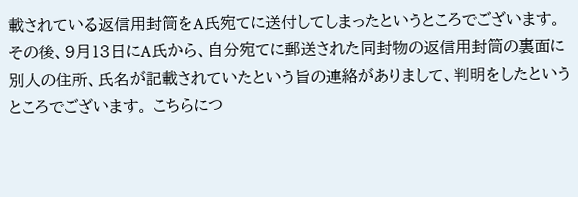載されている返信用封筒をA氏宛てに送付してしまったというところでございます。 その後、9月13日にA氏から、自分宛てに郵送された同封物の返信用封筒の裏面に別人の住所、氏名が記載されていたという旨の連絡がありまして、判明をしたというところでございます。 こちらにつ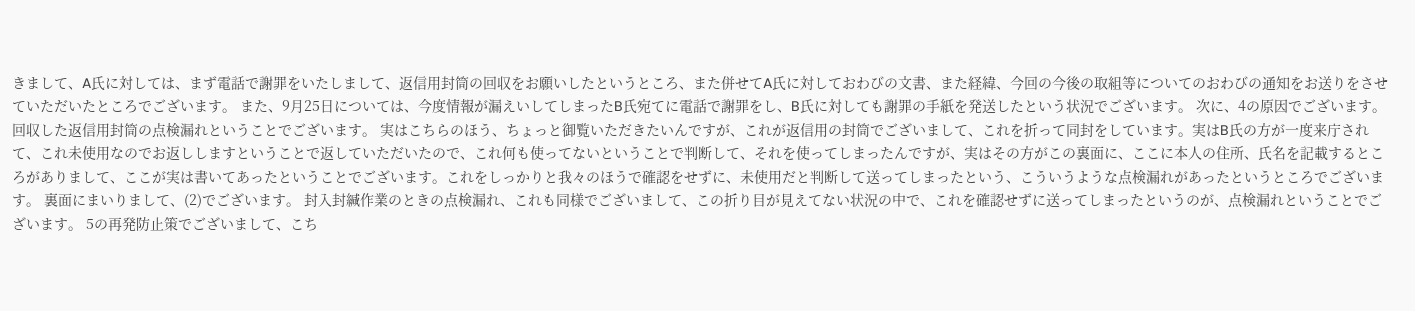きまして、A氏に対しては、まず電話で謝罪をいたしまして、返信用封筒の回収をお願いしたというところ、また併せてA氏に対しておわびの文書、また経緯、今回の今後の取組等についてのおわびの通知をお送りをさせていただいたところでございます。 また、9月25日については、今度情報が漏えいしてしまったB氏宛てに電話で謝罪をし、B氏に対しても謝罪の手紙を発送したという状況でございます。 次に、4の原因でございます。 回収した返信用封筒の点検漏れということでございます。 実はこちらのほう、ちょっと御覧いただきたいんですが、これが返信用の封筒でございまして、これを折って同封をしています。実はB氏の方が一度来庁されて、これ未使用なのでお返ししますということで返していただいたので、これ何も使ってないということで判断して、それを使ってしまったんですが、実はその方がこの裏面に、ここに本人の住所、氏名を記載するところがありまして、ここが実は書いてあったということでございます。これをしっかりと我々のほうで確認をせずに、未使用だと判断して送ってしまったという、こういうような点検漏れがあったというところでございます。 裏面にまいりまして、(2)でございます。 封入封緘作業のときの点検漏れ、これも同様でございまして、この折り目が見えてない状況の中で、これを確認せずに送ってしまったというのが、点検漏れということでございます。 5の再発防止策でございまして、こち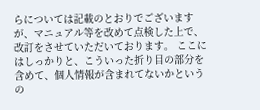らについては記載のとおりでございますが、マニュアル等を改めて点検した上で、改訂をさせていただいております。 ここにはしっかりと、こういった折り目の部分を含めて、個人情報が含まれてないかというの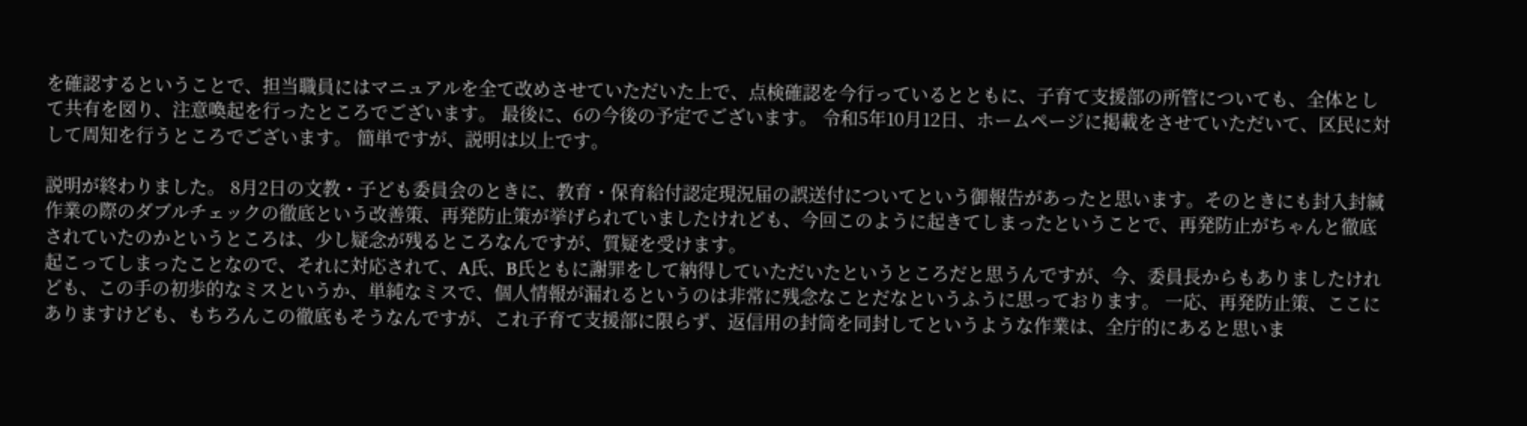を確認するということで、担当職員にはマニュアルを全て改めさせていただいた上で、点検確認を今行っているとともに、子育て支援部の所管についても、全体として共有を図り、注意喚起を行ったところでございます。 最後に、6の今後の予定でございます。 令和5年10月12日、ホームページに掲載をさせていただいて、区民に対して周知を行うところでございます。 簡単ですが、説明は以上です。

説明が終わりました。 8月2日の文教・子ども委員会のときに、教育・保育給付認定現況届の誤送付についてという御報告があったと思います。そのときにも封入封緘作業の際のダブルチェックの徹底という改善策、再発防止策が挙げられていましたけれども、今回このように起きてしまったということで、再発防止がちゃんと徹底されていたのかというところは、少し疑念が残るところなんですが、質疑を受けます。
起こってしまったことなので、それに対応されて、A氏、B氏ともに謝罪をして納得していただいたというところだと思うんですが、今、委員長からもありましたけれども、この手の初歩的なミスというか、単純なミスで、個人情報が漏れるというのは非常に残念なことだなというふうに思っております。 一応、再発防止策、ここにありますけども、もちろんこの徹底もそうなんですが、これ子育て支援部に限らず、返信用の封筒を同封してというような作業は、全庁的にあると思いま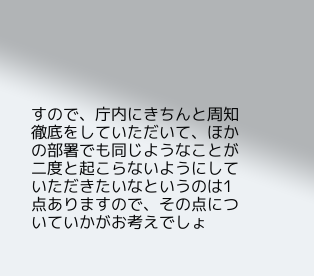すので、庁内にきちんと周知徹底をしていただいて、ほかの部署でも同じようなことが二度と起こらないようにしていただきたいなというのは1点ありますので、その点についていかがお考えでしょ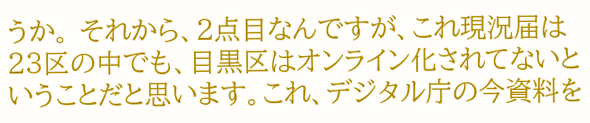うか。 それから、2点目なんですが、これ現況届は23区の中でも、目黒区はオンライン化されてないということだと思います。これ、デジタル庁の今資料を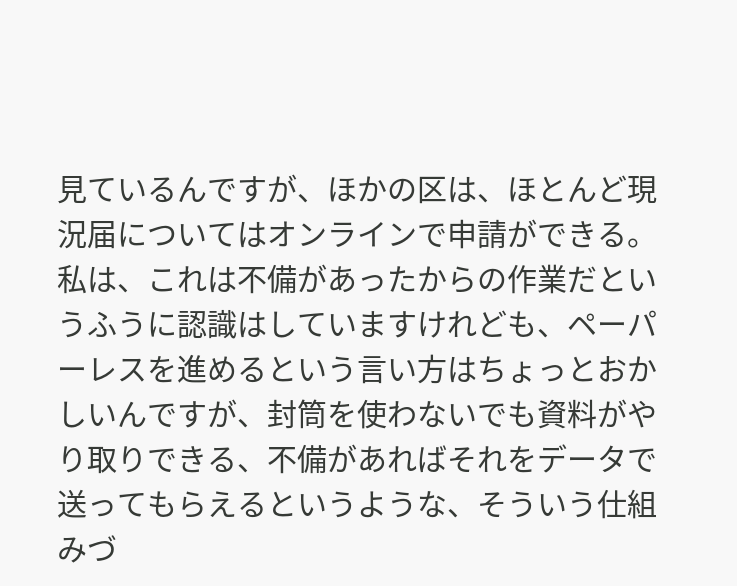見ているんですが、ほかの区は、ほとんど現況届についてはオンラインで申請ができる。私は、これは不備があったからの作業だというふうに認識はしていますけれども、ペーパーレスを進めるという言い方はちょっとおかしいんですが、封筒を使わないでも資料がやり取りできる、不備があればそれをデータで送ってもらえるというような、そういう仕組みづ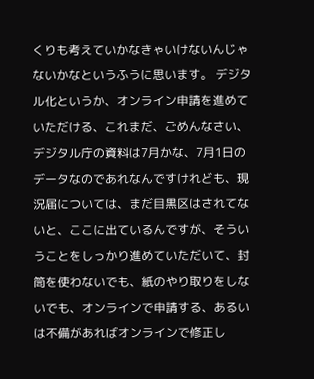くりも考えていかなきゃいけないんじゃないかなというふうに思います。 デジタル化というか、オンライン申請を進めていただける、これまだ、ごめんなさい、デジタル庁の資料は7月かな、7月1日のデータなのであれなんですけれども、現況届については、まだ目黒区はされてないと、ここに出ているんですが、そういうことをしっかり進めていただいて、封筒を使わないでも、紙のやり取りをしないでも、オンラインで申請する、あるいは不備があればオンラインで修正し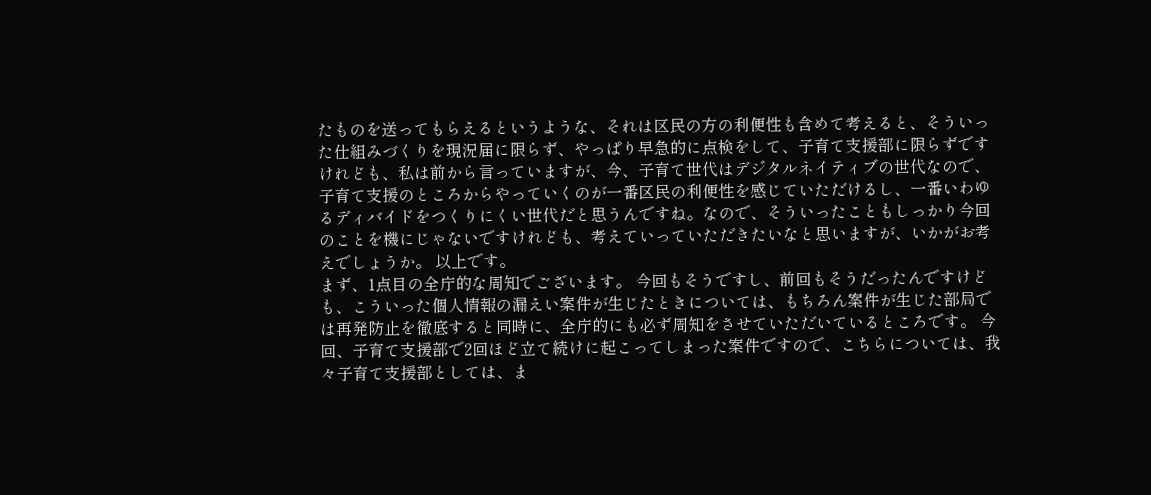たものを送ってもらえるというような、それは区民の方の利便性も含めて考えると、そういった仕組みづくりを現況届に限らず、やっぱり早急的に点検をして、子育て支援部に限らずですけれども、私は前から言っていますが、今、子育て世代はデジタルネイティブの世代なので、子育て支援のところからやっていくのが一番区民の利便性を感じていただけるし、一番いわゆるディバイドをつくりにくい世代だと思うんですね。なので、そういったこともしっかり今回のことを機にじゃないですけれども、考えていっていただきたいなと思いますが、いかがお考えでしょうか。 以上です。
まず、1点目の全庁的な周知でございます。 今回もそうですし、前回もそうだったんですけども、こういった個人情報の漏えい案件が生じたときについては、もちろん案件が生じた部局では再発防止を徹底すると同時に、全庁的にも必ず周知をさせていただいているところです。 今回、子育て支援部で2回ほど立て続けに起こってしまった案件ですので、こちらについては、我々子育て支援部としては、ま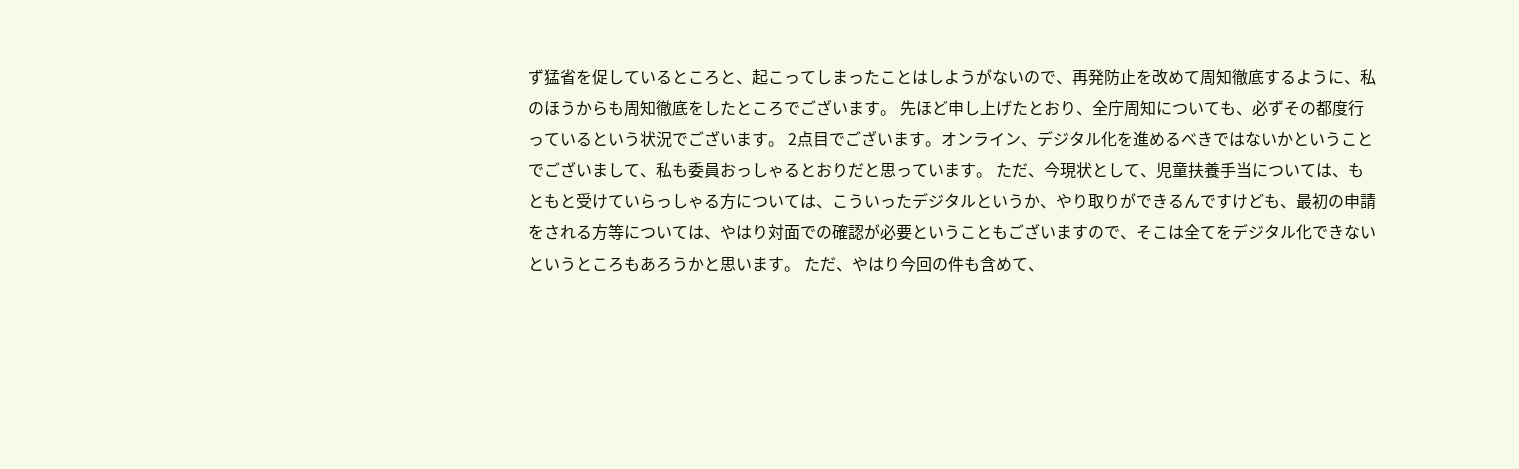ず猛省を促しているところと、起こってしまったことはしようがないので、再発防止を改めて周知徹底するように、私のほうからも周知徹底をしたところでございます。 先ほど申し上げたとおり、全庁周知についても、必ずその都度行っているという状況でございます。 2点目でございます。オンライン、デジタル化を進めるべきではないかということでございまして、私も委員おっしゃるとおりだと思っています。 ただ、今現状として、児童扶養手当については、もともと受けていらっしゃる方については、こういったデジタルというか、やり取りができるんですけども、最初の申請をされる方等については、やはり対面での確認が必要ということもございますので、そこは全てをデジタル化できないというところもあろうかと思います。 ただ、やはり今回の件も含めて、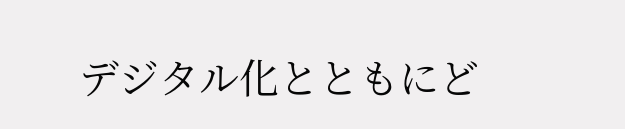デジタル化とともにど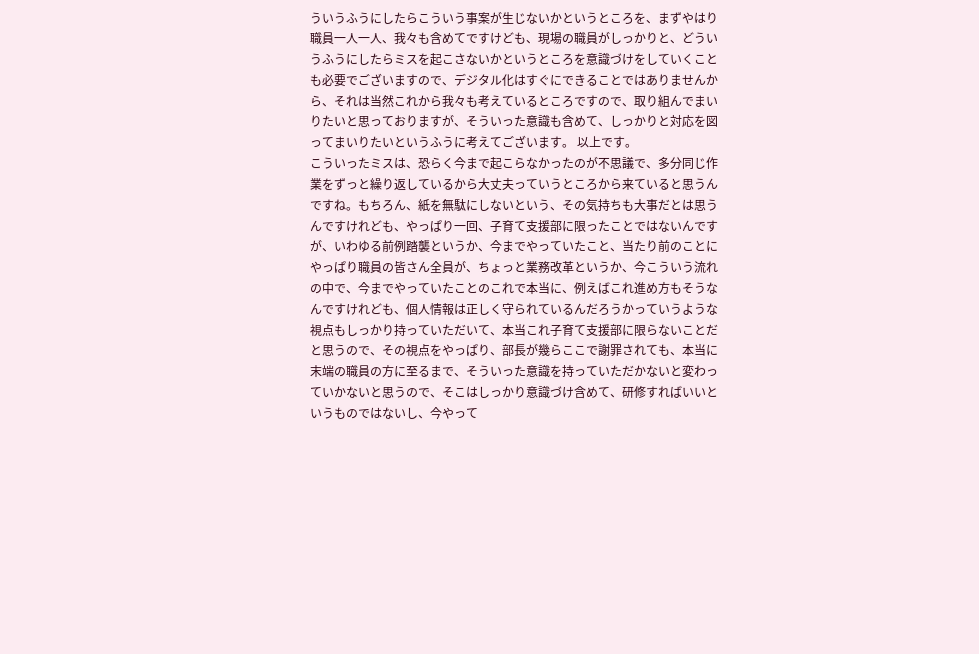ういうふうにしたらこういう事案が生じないかというところを、まずやはり職員一人一人、我々も含めてですけども、現場の職員がしっかりと、どういうふうにしたらミスを起こさないかというところを意識づけをしていくことも必要でございますので、デジタル化はすぐにできることではありませんから、それは当然これから我々も考えているところですので、取り組んでまいりたいと思っておりますが、そういった意識も含めて、しっかりと対応を図ってまいりたいというふうに考えてございます。 以上です。
こういったミスは、恐らく今まで起こらなかったのが不思議で、多分同じ作業をずっと繰り返しているから大丈夫っていうところから来ていると思うんですね。もちろん、紙を無駄にしないという、その気持ちも大事だとは思うんですけれども、やっぱり一回、子育て支援部に限ったことではないんですが、いわゆる前例踏襲というか、今までやっていたこと、当たり前のことにやっぱり職員の皆さん全員が、ちょっと業務改革というか、今こういう流れの中で、今までやっていたことのこれで本当に、例えばこれ進め方もそうなんですけれども、個人情報は正しく守られているんだろうかっていうような視点もしっかり持っていただいて、本当これ子育て支援部に限らないことだと思うので、その視点をやっぱり、部長が幾らここで謝罪されても、本当に末端の職員の方に至るまで、そういった意識を持っていただかないと変わっていかないと思うので、そこはしっかり意識づけ含めて、研修すればいいというものではないし、今やって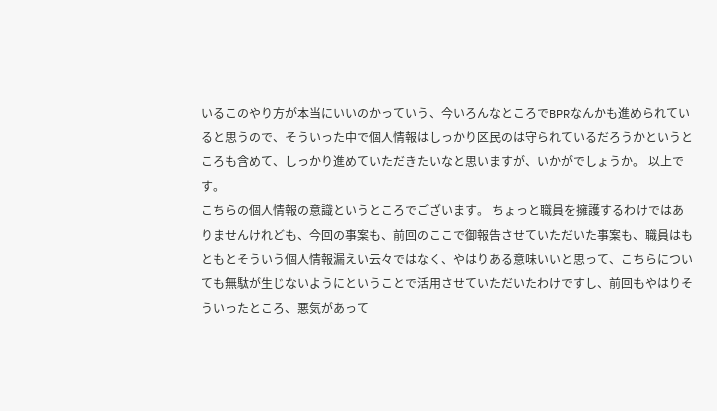いるこのやり方が本当にいいのかっていう、今いろんなところでBPRなんかも進められていると思うので、そういった中で個人情報はしっかり区民のは守られているだろうかというところも含めて、しっかり進めていただきたいなと思いますが、いかがでしょうか。 以上です。
こちらの個人情報の意識というところでございます。 ちょっと職員を擁護するわけではありませんけれども、今回の事案も、前回のここで御報告させていただいた事案も、職員はもともとそういう個人情報漏えい云々ではなく、やはりある意味いいと思って、こちらについても無駄が生じないようにということで活用させていただいたわけですし、前回もやはりそういったところ、悪気があって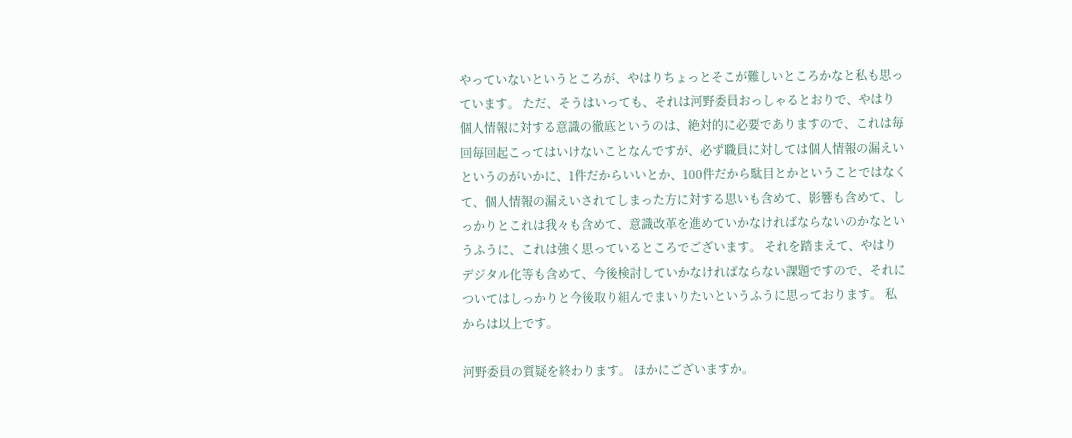やっていないというところが、やはりちょっとそこが難しいところかなと私も思っています。 ただ、そうはいっても、それは河野委員おっしゃるとおりで、やはり個人情報に対する意識の徹底というのは、絶対的に必要でありますので、これは毎回毎回起こってはいけないことなんですが、必ず職員に対しては個人情報の漏えいというのがいかに、1件だからいいとか、100件だから駄目とかということではなくて、個人情報の漏えいされてしまった方に対する思いも含めて、影響も含めて、しっかりとこれは我々も含めて、意識改革を進めていかなければならないのかなというふうに、これは強く思っているところでございます。 それを踏まえて、やはりデジタル化等も含めて、今後検討していかなければならない課題ですので、それについてはしっかりと今後取り組んでまいりたいというふうに思っております。 私からは以上です。

河野委員の質疑を終わります。 ほかにございますか。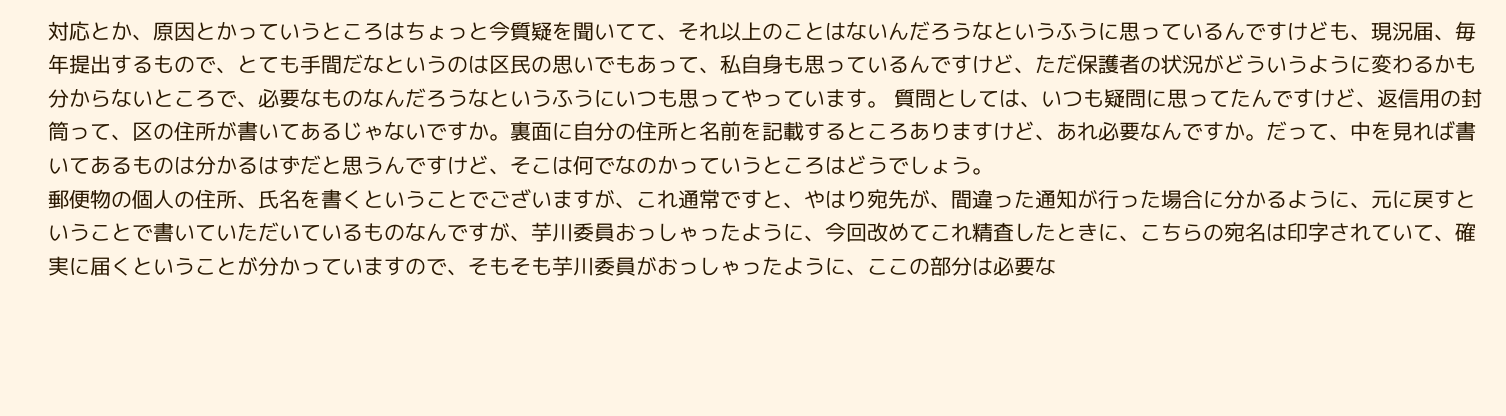対応とか、原因とかっていうところはちょっと今質疑を聞いてて、それ以上のことはないんだろうなというふうに思っているんですけども、現況届、毎年提出するもので、とても手間だなというのは区民の思いでもあって、私自身も思っているんですけど、ただ保護者の状況がどういうように変わるかも分からないところで、必要なものなんだろうなというふうにいつも思ってやっています。 質問としては、いつも疑問に思ってたんですけど、返信用の封筒って、区の住所が書いてあるじゃないですか。裏面に自分の住所と名前を記載するところありますけど、あれ必要なんですか。だって、中を見れば書いてあるものは分かるはずだと思うんですけど、そこは何でなのかっていうところはどうでしょう。
郵便物の個人の住所、氏名を書くということでございますが、これ通常ですと、やはり宛先が、間違った通知が行った場合に分かるように、元に戻すということで書いていただいているものなんですが、芋川委員おっしゃったように、今回改めてこれ精査したときに、こちらの宛名は印字されていて、確実に届くということが分かっていますので、そもそも芋川委員がおっしゃったように、ここの部分は必要な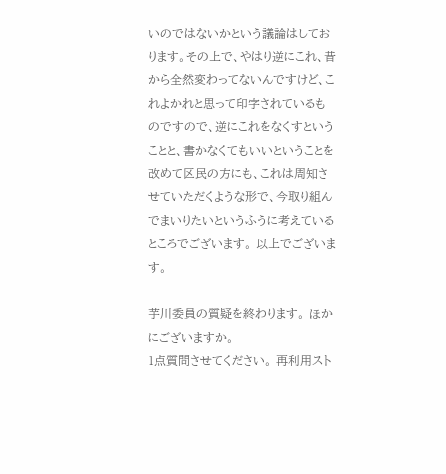いのではないかという議論はしております。その上で、やはり逆にこれ、昔から全然変わってないんですけど、これよかれと思って印字されているものですので、逆にこれをなくすということと、書かなくてもいいということを改めて区民の方にも、これは周知させていただくような形で、今取り組んでまいりたいというふうに考えているところでございます。 以上でございます。

芋川委員の質疑を終わります。 ほかにございますか。
1点質問させてください。 再利用スト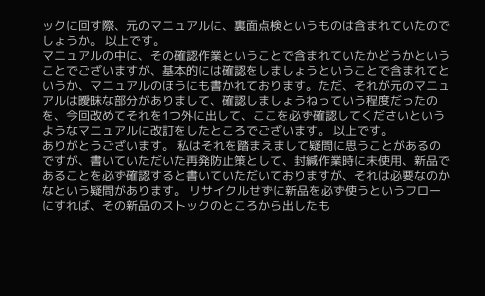ックに回す際、元のマニュアルに、裏面点検というものは含まれていたのでしょうか。 以上です。
マニュアルの中に、その確認作業ということで含まれていたかどうかということでございますが、基本的には確認をしましょうということで含まれてというか、マニュアルのほうにも書かれております。ただ、それが元のマニュアルは曖昧な部分がありまして、確認しましょうねっていう程度だったのを、今回改めてそれを1つ外に出して、ここを必ず確認してくださいというようなマニュアルに改訂をしたところでございます。 以上です。
ありがとうございます。 私はそれを踏まえまして疑問に思うことがあるのですが、書いていただいた再発防止策として、封緘作業時に未使用、新品であることを必ず確認すると書いていただいておりますが、それは必要なのかなという疑問があります。 リサイクルせずに新品を必ず使うというフローにすれば、その新品のストックのところから出したも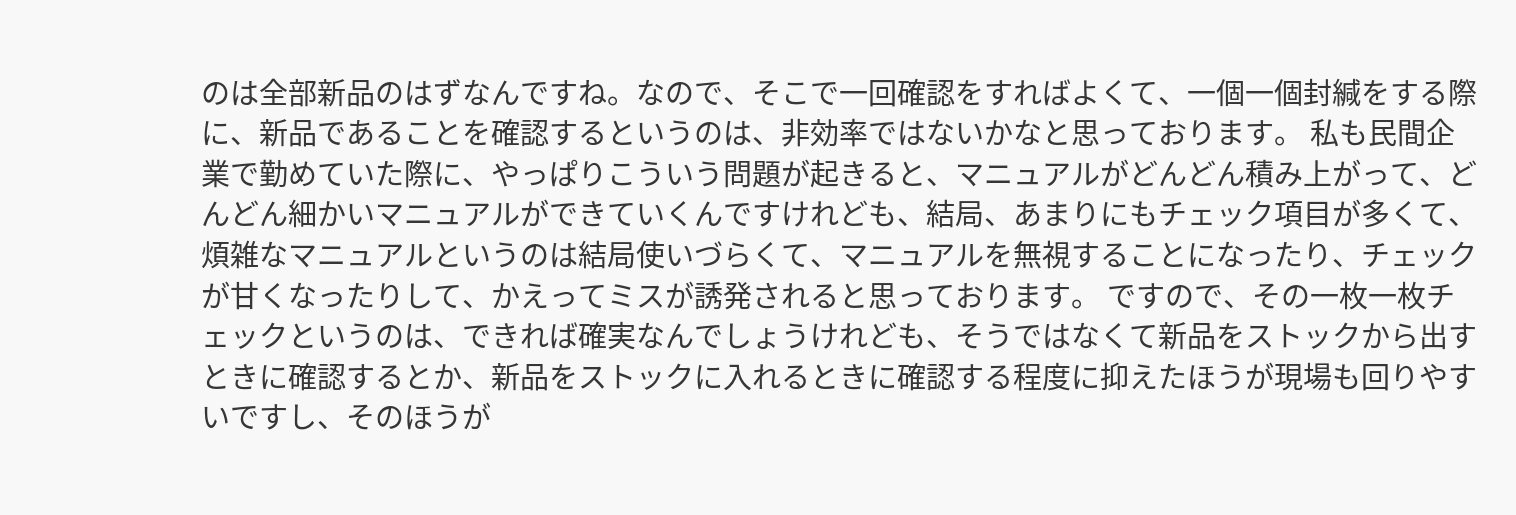のは全部新品のはずなんですね。なので、そこで一回確認をすればよくて、一個一個封緘をする際に、新品であることを確認するというのは、非効率ではないかなと思っております。 私も民間企業で勤めていた際に、やっぱりこういう問題が起きると、マニュアルがどんどん積み上がって、どんどん細かいマニュアルができていくんですけれども、結局、あまりにもチェック項目が多くて、煩雑なマニュアルというのは結局使いづらくて、マニュアルを無視することになったり、チェックが甘くなったりして、かえってミスが誘発されると思っております。 ですので、その一枚一枚チェックというのは、できれば確実なんでしょうけれども、そうではなくて新品をストックから出すときに確認するとか、新品をストックに入れるときに確認する程度に抑えたほうが現場も回りやすいですし、そのほうが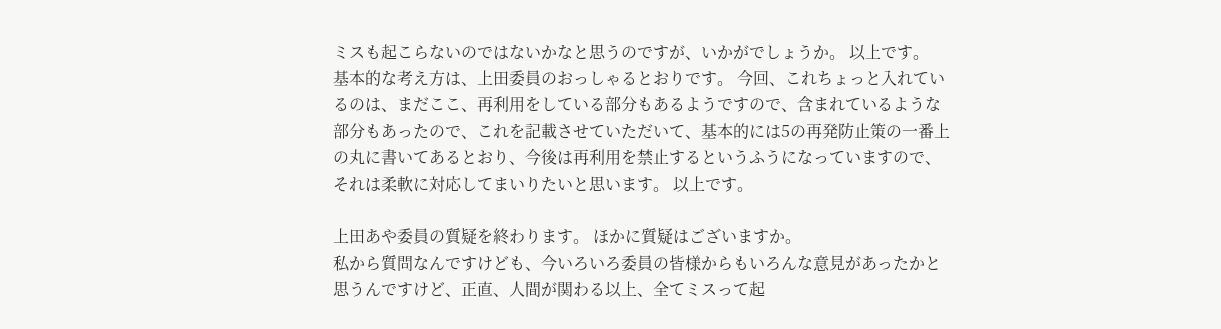ミスも起こらないのではないかなと思うのですが、いかがでしょうか。 以上です。
基本的な考え方は、上田委員のおっしゃるとおりです。 今回、これちょっと入れているのは、まだここ、再利用をしている部分もあるようですので、含まれているような部分もあったので、これを記載させていただいて、基本的には5の再発防止策の一番上の丸に書いてあるとおり、今後は再利用を禁止するというふうになっていますので、それは柔軟に対応してまいりたいと思います。 以上です。

上田あや委員の質疑を終わります。 ほかに質疑はございますか。
私から質問なんですけども、今いろいろ委員の皆様からもいろんな意見があったかと思うんですけど、正直、人間が関わる以上、全てミスって起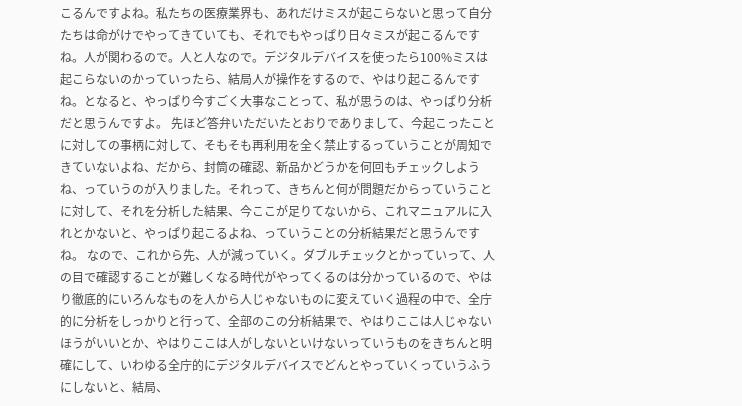こるんですよね。私たちの医療業界も、あれだけミスが起こらないと思って自分たちは命がけでやってきていても、それでもやっぱり日々ミスが起こるんですね。人が関わるので。人と人なので。デジタルデバイスを使ったら100%ミスは起こらないのかっていったら、結局人が操作をするので、やはり起こるんですね。となると、やっぱり今すごく大事なことって、私が思うのは、やっぱり分析だと思うんですよ。 先ほど答弁いただいたとおりでありまして、今起こったことに対しての事柄に対して、そもそも再利用を全く禁止するっていうことが周知できていないよね、だから、封筒の確認、新品かどうかを何回もチェックしようね、っていうのが入りました。それって、きちんと何が問題だからっていうことに対して、それを分析した結果、今ここが足りてないから、これマニュアルに入れとかないと、やっぱり起こるよね、っていうことの分析結果だと思うんですね。 なので、これから先、人が減っていく。ダブルチェックとかっていって、人の目で確認することが難しくなる時代がやってくるのは分かっているので、やはり徹底的にいろんなものを人から人じゃないものに変えていく過程の中で、全庁的に分析をしっかりと行って、全部のこの分析結果で、やはりここは人じゃないほうがいいとか、やはりここは人がしないといけないっていうものをきちんと明確にして、いわゆる全庁的にデジタルデバイスでどんとやっていくっていうふうにしないと、結局、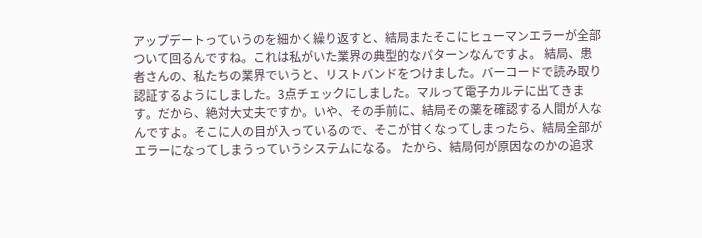アップデートっていうのを細かく繰り返すと、結局またそこにヒューマンエラーが全部ついて回るんですね。これは私がいた業界の典型的なパターンなんですよ。 結局、患者さんの、私たちの業界でいうと、リストバンドをつけました。バーコードで読み取り認証するようにしました。3点チェックにしました。マルって電子カルテに出てきます。だから、絶対大丈夫ですか。いや、その手前に、結局その薬を確認する人間が人なんですよ。そこに人の目が入っているので、そこが甘くなってしまったら、結局全部がエラーになってしまうっていうシステムになる。 たから、結局何が原因なのかの追求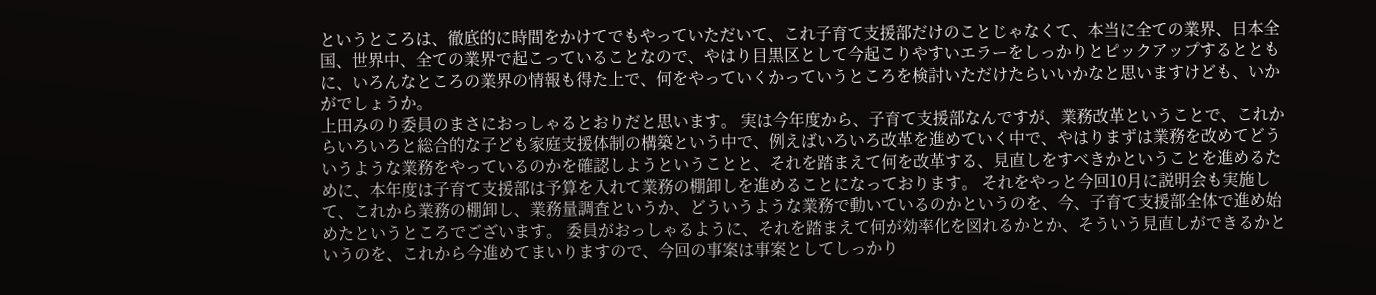というところは、徹底的に時間をかけてでもやっていただいて、これ子育て支援部だけのことじゃなくて、本当に全ての業界、日本全国、世界中、全ての業界で起こっていることなので、やはり目黒区として今起こりやすいエラーをしっかりとピックアップするとともに、いろんなところの業界の情報も得た上で、何をやっていくかっていうところを検討いただけたらいいかなと思いますけども、いかがでしょうか。
上田みのり委員のまさにおっしゃるとおりだと思います。 実は今年度から、子育て支援部なんですが、業務改革ということで、これからいろいろと総合的な子ども家庭支援体制の構築という中で、例えばいろいろ改革を進めていく中で、やはりまずは業務を改めてどういうような業務をやっているのかを確認しようということと、それを踏まえて何を改革する、見直しをすべきかということを進めるために、本年度は子育て支援部は予算を入れて業務の棚卸しを進めることになっております。 それをやっと今回10月に説明会も実施して、これから業務の棚卸し、業務量調査というか、どういうような業務で動いているのかというのを、今、子育て支援部全体で進め始めたというところでございます。 委員がおっしゃるように、それを踏まえて何が効率化を図れるかとか、そういう見直しができるかというのを、これから今進めてまいりますので、今回の事案は事案としてしっかり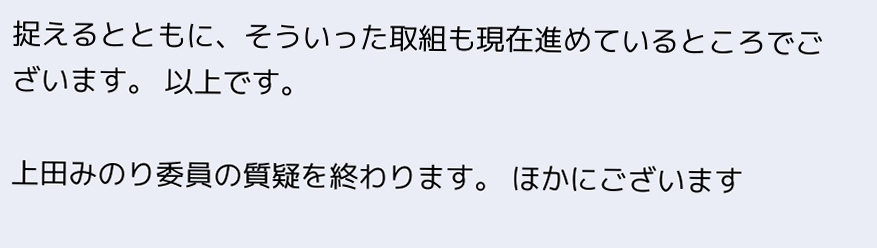捉えるとともに、そういった取組も現在進めているところでございます。 以上です。

上田みのり委員の質疑を終わります。 ほかにございます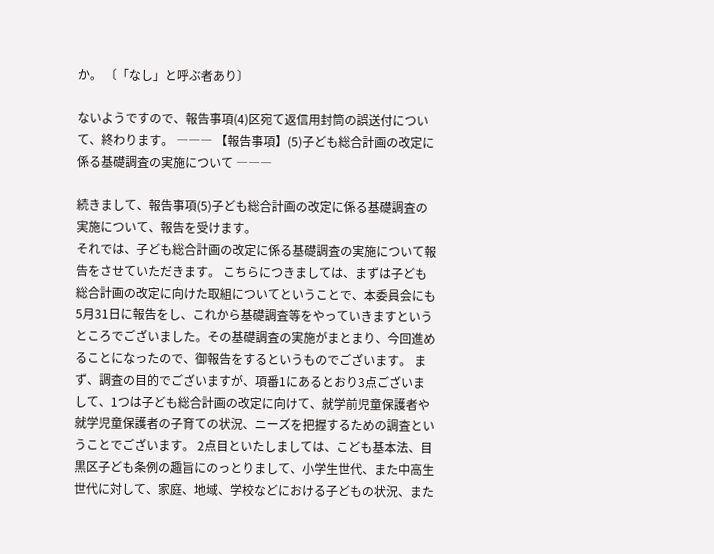か。 〔「なし」と呼ぶ者あり〕

ないようですので、報告事項(4)区宛て返信用封筒の誤送付について、終わります。 ――― 【報告事項】(5)子ども総合計画の改定に係る基礎調査の実施について ―――

続きまして、報告事項(5)子ども総合計画の改定に係る基礎調査の実施について、報告を受けます。
それでは、子ども総合計画の改定に係る基礎調査の実施について報告をさせていただきます。 こちらにつきましては、まずは子ども総合計画の改定に向けた取組についてということで、本委員会にも5月31日に報告をし、これから基礎調査等をやっていきますというところでございました。その基礎調査の実施がまとまり、今回進めることになったので、御報告をするというものでございます。 まず、調査の目的でございますが、項番1にあるとおり3点ございまして、1つは子ども総合計画の改定に向けて、就学前児童保護者や就学児童保護者の子育ての状況、ニーズを把握するための調査ということでございます。 2点目といたしましては、こども基本法、目黒区子ども条例の趣旨にのっとりまして、小学生世代、また中高生世代に対して、家庭、地域、学校などにおける子どもの状況、また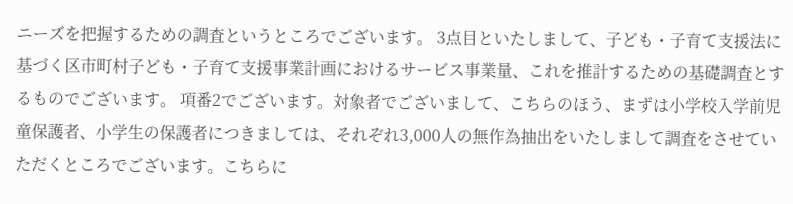ニーズを把握するための調査というところでございます。 3点目といたしまして、子ども・子育て支援法に基づく区市町村子ども・子育て支援事業計画におけるサービス事業量、これを推計するための基礎調査とするものでございます。 項番2でございます。対象者でございまして、こちらのほう、まずは小学校入学前児童保護者、小学生の保護者につきましては、それぞれ3,000人の無作為抽出をいたしまして調査をさせていただくところでございます。こちらに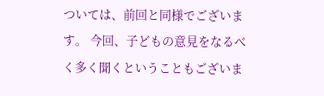ついては、前回と同様でございます。 今回、子どもの意見をなるべく多く聞くということもございま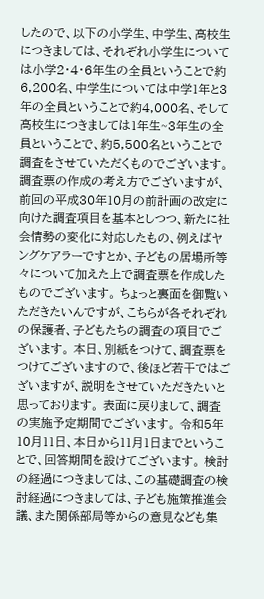したので、以下の小学生、中学生、高校生につきましては、それぞれ小学生については小学2・4・6年生の全員ということで約6,200名、中学生については中学1年と3年の全員ということで約4,000名、そして高校生につきましては1年生~3年生の全員ということで、約5,500名ということで調査をさせていただくものでございます。 調査票の作成の考え方でございますが、前回の平成30年10月の前計画の改定に向けた調査項目を基本としつつ、新たに社会情勢の変化に対応したもの、例えばヤングケアラーですとか、子どもの居場所等々について加えた上で調査票を作成したものでございます。 ちょっと裏面を御覧いただきたいんですが、こちらが各それぞれの保護者、子どもたちの調査の項目でございます。 本日、別紙をつけて、調査票をつけてございますので、後ほど若干ではございますが、説明をさせていただきたいと思っております。 表面に戻りまして、調査の実施予定期間でございます。 令和5年10月11日、本日から11月1日までということで、回答期間を設けてございます。 検討の経過につきましては、この基礎調査の検討経過につきましては、子ども施策推進会議、また関係部局等からの意見なども集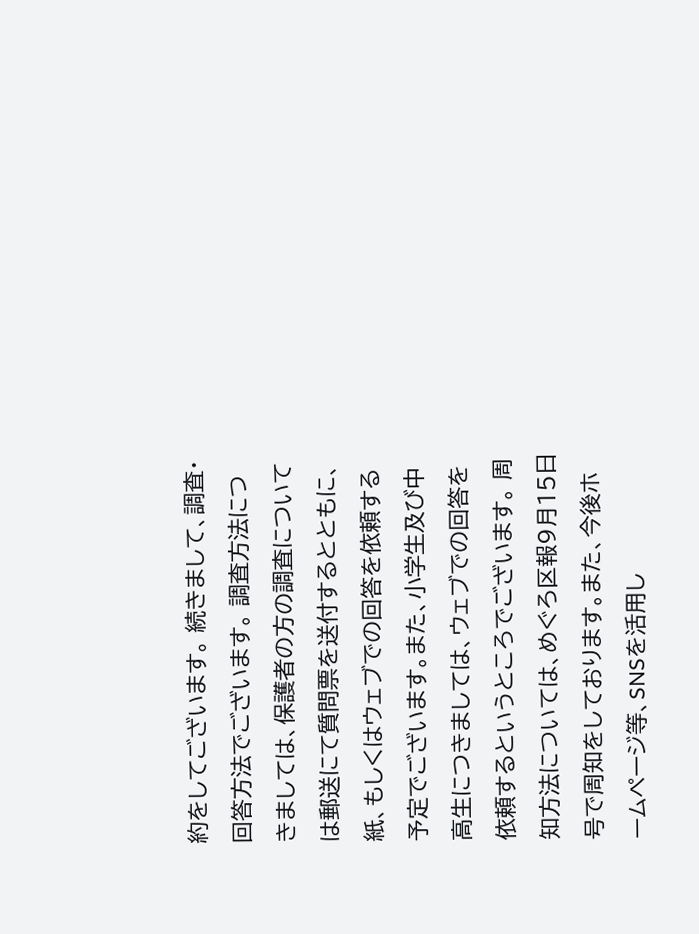約をしてございます。 続きまして、調査・回答方法でございます。 調査方法につきましては、保護者の方の調査については郵送にて質問票を送付するとともに、紙、もしくはウェブでの回答を依頼する予定でございます。また、小学生及び中高生につきましては、ウェブでの回答を依頼するというところでございます。 周知方法については、めぐろ区報9月15日号で周知をしております。また、今後ホームページ等、SNSを活用し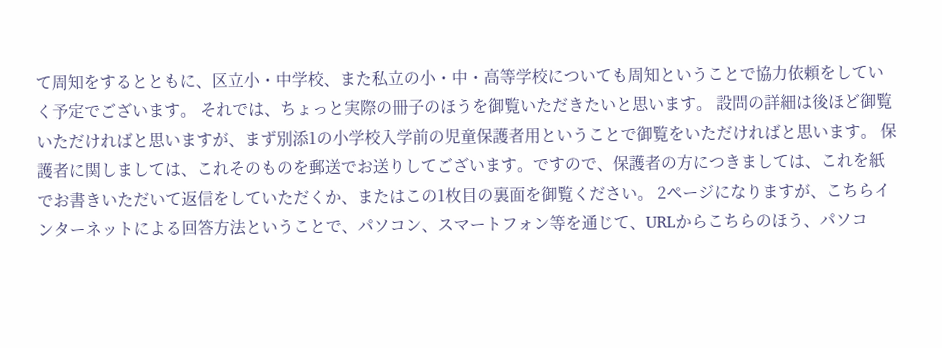て周知をするとともに、区立小・中学校、また私立の小・中・高等学校についても周知ということで協力依頼をしていく予定でございます。 それでは、ちょっと実際の冊子のほうを御覧いただきたいと思います。 設問の詳細は後ほど御覧いただければと思いますが、まず別添1の小学校入学前の児童保護者用ということで御覧をいただければと思います。 保護者に関しましては、これそのものを郵送でお送りしてございます。ですので、保護者の方につきましては、これを紙でお書きいただいて返信をしていただくか、またはこの1枚目の裏面を御覧ください。 2ページになりますが、こちらインターネットによる回答方法ということで、パソコン、スマートフォン等を通じて、URLからこちらのほう、パソコ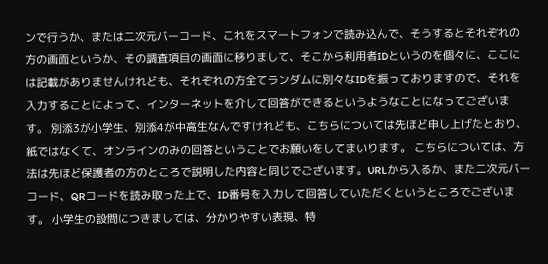ンで行うか、または二次元バーコード、これをスマートフォンで読み込んで、そうするとそれぞれの方の画面というか、その調査項目の画面に移りまして、そこから利用者IDというのを個々に、ここには記載がありませんけれども、それぞれの方全てランダムに別々なIDを振っておりますので、それを入力することによって、インターネットを介して回答ができるというようなことになってございます。 別添3が小学生、別添4が中高生なんですけれども、こちらについては先ほど申し上げたとおり、紙ではなくて、オンラインのみの回答ということでお願いをしてまいります。 こちらについては、方法は先ほど保護者の方のところで説明した内容と同じでございます。URLから入るか、また二次元バーコード、QRコードを読み取った上で、ID番号を入力して回答していただくというところでございます。 小学生の設問につきましては、分かりやすい表現、特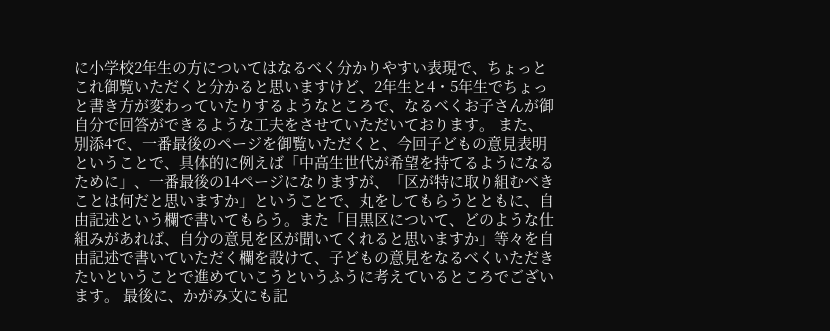に小学校2年生の方についてはなるべく分かりやすい表現で、ちょっとこれ御覧いただくと分かると思いますけど、2年生と4・5年生でちょっと書き方が変わっていたりするようなところで、なるべくお子さんが御自分で回答ができるような工夫をさせていただいております。 また、別添4で、一番最後のページを御覧いただくと、今回子どもの意見表明ということで、具体的に例えば「中高生世代が希望を持てるようになるために」、一番最後の14ページになりますが、「区が特に取り組むべきことは何だと思いますか」ということで、丸をしてもらうとともに、自由記述という欄で書いてもらう。また「目黒区について、どのような仕組みがあれば、自分の意見を区が聞いてくれると思いますか」等々を自由記述で書いていただく欄を設けて、子どもの意見をなるべくいただきたいということで進めていこうというふうに考えているところでございます。 最後に、かがみ文にも記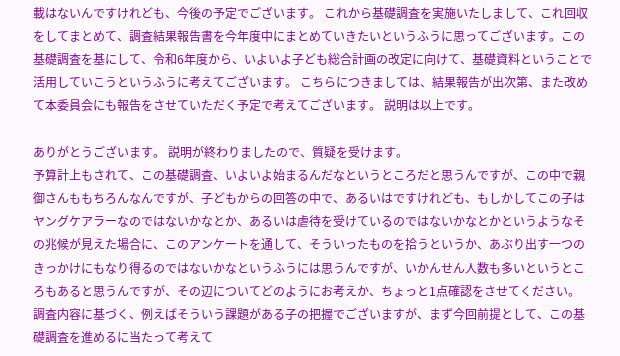載はないんですけれども、今後の予定でございます。 これから基礎調査を実施いたしまして、これ回収をしてまとめて、調査結果報告書を今年度中にまとめていきたいというふうに思ってございます。この基礎調査を基にして、令和6年度から、いよいよ子ども総合計画の改定に向けて、基礎資料ということで活用していこうというふうに考えてございます。 こちらにつきましては、結果報告が出次第、また改めて本委員会にも報告をさせていただく予定で考えてございます。 説明は以上です。

ありがとうございます。 説明が終わりましたので、質疑を受けます。
予算計上もされて、この基礎調査、いよいよ始まるんだなというところだと思うんですが、この中で親御さんももちろんなんですが、子どもからの回答の中で、あるいはですけれども、もしかしてこの子はヤングケアラーなのではないかなとか、あるいは虐待を受けているのではないかなとかというようなその兆候が見えた場合に、このアンケートを通して、そういったものを拾うというか、あぶり出す一つのきっかけにもなり得るのではないかなというふうには思うんですが、いかんせん人数も多いというところもあると思うんですが、その辺についてどのようにお考えか、ちょっと1点確認をさせてください。
調査内容に基づく、例えばそういう課題がある子の把握でございますが、まず今回前提として、この基礎調査を進めるに当たって考えて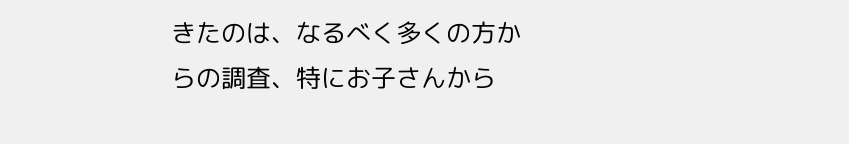きたのは、なるべく多くの方からの調査、特にお子さんから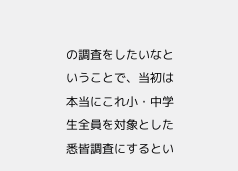の調査をしたいなということで、当初は本当にこれ小・中学生全員を対象とした悉皆調査にするとい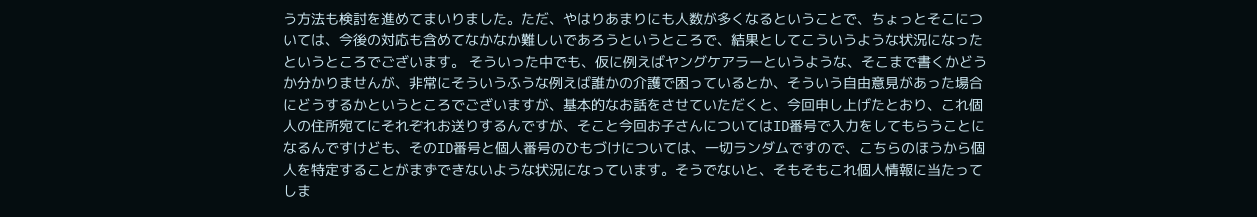う方法も検討を進めてまいりました。ただ、やはりあまりにも人数が多くなるということで、ちょっとそこについては、今後の対応も含めてなかなか難しいであろうというところで、結果としてこういうような状況になったというところでございます。 そういった中でも、仮に例えばヤングケアラーというような、そこまで書くかどうか分かりませんが、非常にそういうふうな例えば誰かの介護で困っているとか、そういう自由意見があった場合にどうするかというところでございますが、基本的なお話をさせていただくと、今回申し上げたとおり、これ個人の住所宛てにそれぞれお送りするんですが、そこと今回お子さんについてはID番号で入力をしてもらうことになるんですけども、そのID番号と個人番号のひもづけについては、一切ランダムですので、こちらのほうから個人を特定することがまずできないような状況になっています。そうでないと、そもそもこれ個人情報に当たってしま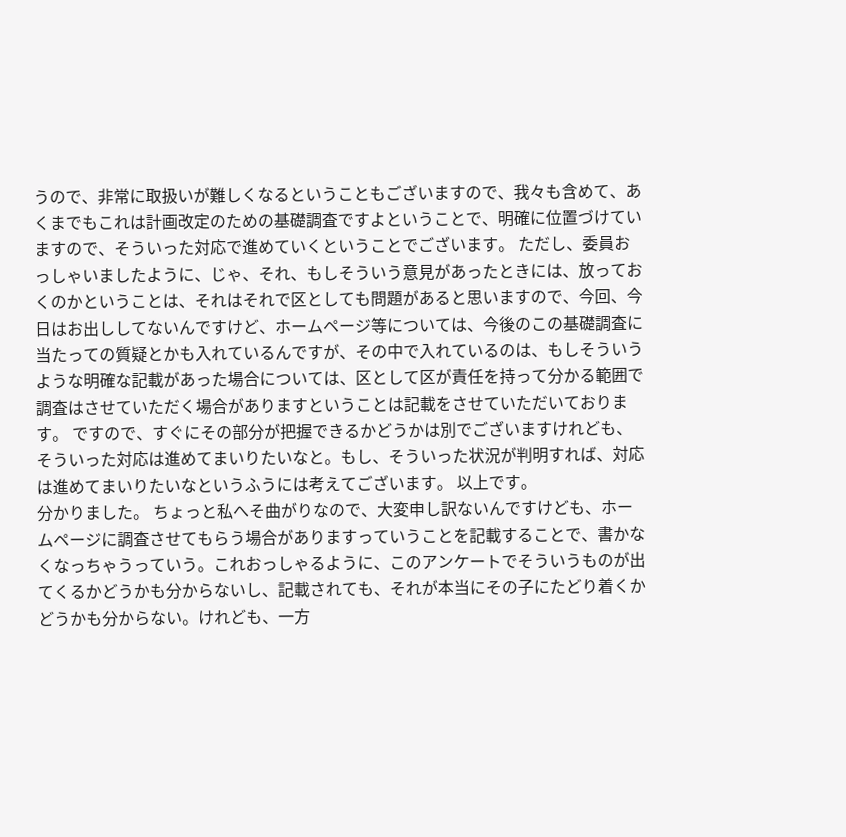うので、非常に取扱いが難しくなるということもございますので、我々も含めて、あくまでもこれは計画改定のための基礎調査ですよということで、明確に位置づけていますので、そういった対応で進めていくということでございます。 ただし、委員おっしゃいましたように、じゃ、それ、もしそういう意見があったときには、放っておくのかということは、それはそれで区としても問題があると思いますので、今回、今日はお出ししてないんですけど、ホームページ等については、今後のこの基礎調査に当たっての質疑とかも入れているんですが、その中で入れているのは、もしそういうような明確な記載があった場合については、区として区が責任を持って分かる範囲で調査はさせていただく場合がありますということは記載をさせていただいております。 ですので、すぐにその部分が把握できるかどうかは別でございますけれども、そういった対応は進めてまいりたいなと。もし、そういった状況が判明すれば、対応は進めてまいりたいなというふうには考えてございます。 以上です。
分かりました。 ちょっと私へそ曲がりなので、大変申し訳ないんですけども、ホームページに調査させてもらう場合がありますっていうことを記載することで、書かなくなっちゃうっていう。これおっしゃるように、このアンケートでそういうものが出てくるかどうかも分からないし、記載されても、それが本当にその子にたどり着くかどうかも分からない。けれども、一方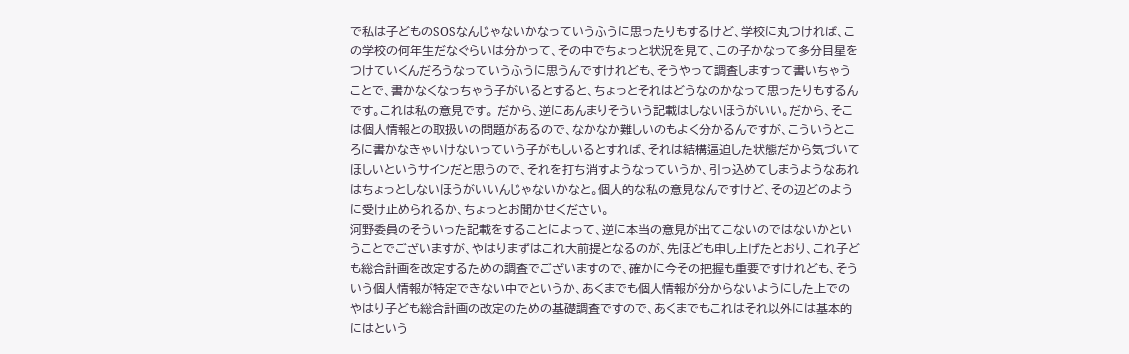で私は子どものSOSなんじゃないかなっていうふうに思ったりもするけど、学校に丸つければ、この学校の何年生だなぐらいは分かって、その中でちょっと状況を見て、この子かなって多分目星をつけていくんだろうなっていうふうに思うんですけれども、そうやって調査しますって書いちゃうことで、書かなくなっちゃう子がいるとすると、ちょっとそれはどうなのかなって思ったりもするんです。これは私の意見です。 だから、逆にあんまりそういう記載はしないほうがいい。だから、そこは個人情報との取扱いの問題があるので、なかなか難しいのもよく分かるんですが、こういうところに書かなきゃいけないっていう子がもしいるとすれば、それは結構逼迫した状態だから気づいてほしいというサインだと思うので、それを打ち消すようなっていうか、引っ込めてしまうようなあれはちょっとしないほうがいいんじゃないかなと。個人的な私の意見なんですけど、その辺どのように受け止められるか、ちょっとお聞かせください。
河野委員のそういった記載をすることによって、逆に本当の意見が出てこないのではないかということでございますが、やはりまずはこれ大前提となるのが、先ほども申し上げたとおり、これ子ども総合計画を改定するための調査でございますので、確かに今その把握も重要ですけれども、そういう個人情報が特定できない中でというか、あくまでも個人情報が分からないようにした上でのやはり子ども総合計画の改定のための基礎調査ですので、あくまでもこれはそれ以外には基本的にはという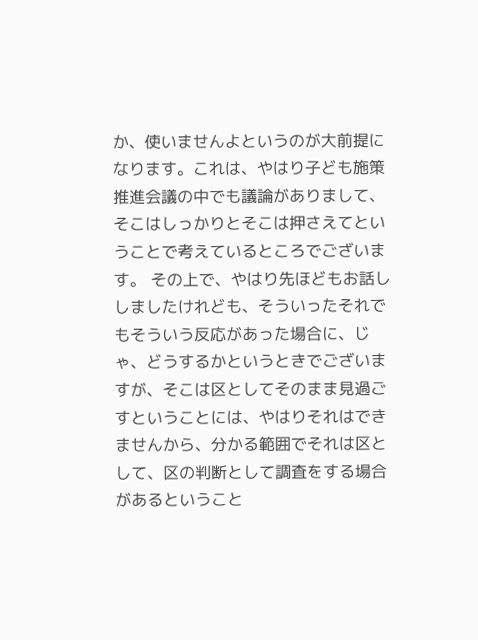か、使いませんよというのが大前提になります。これは、やはり子ども施策推進会議の中でも議論がありまして、そこはしっかりとそこは押さえてということで考えているところでございます。 その上で、やはり先ほどもお話ししましたけれども、そういったそれでもそういう反応があった場合に、じゃ、どうするかというときでございますが、そこは区としてそのまま見過ごすということには、やはりそれはできませんから、分かる範囲でそれは区として、区の判断として調査をする場合があるということ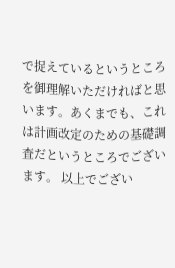で捉えているというところを御理解いただければと思います。あくまでも、これは計画改定のための基礎調査だというところでございます。 以上でござい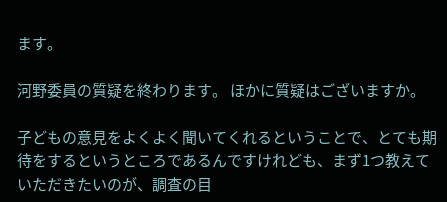ます。

河野委員の質疑を終わります。 ほかに質疑はございますか。

子どもの意見をよくよく聞いてくれるということで、とても期待をするというところであるんですけれども、まず1つ教えていただきたいのが、調査の目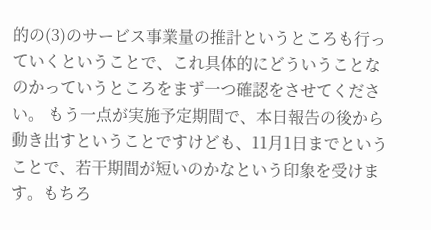的の(3)のサービス事業量の推計というところも行っていくということで、これ具体的にどういうことなのかっていうところをまず一つ確認をさせてください。 もう一点が実施予定期間で、本日報告の後から動き出すということですけども、11月1日までということで、若干期間が短いのかなという印象を受けます。もちろ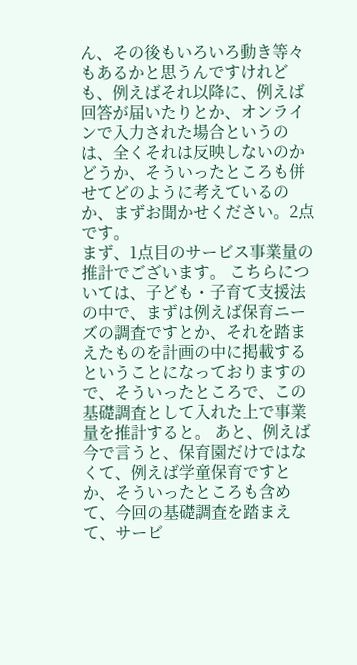ん、その後もいろいろ動き等々もあるかと思うんですけれども、例えばそれ以降に、例えば回答が届いたりとか、オンラインで入力された場合というのは、全くそれは反映しないのかどうか、そういったところも併せてどのように考えているのか、まずお聞かせください。2点です。
まず、1点目のサービス事業量の推計でございます。 こちらについては、子ども・子育て支援法の中で、まずは例えば保育ニーズの調査ですとか、それを踏まえたものを計画の中に掲載するということになっておりますので、そういったところで、この基礎調査として入れた上で事業量を推計すると。 あと、例えば今で言うと、保育園だけではなくて、例えば学童保育ですとか、そういったところも含めて、今回の基礎調査を踏まえて、サービ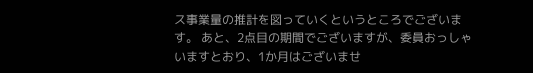ス事業量の推計を図っていくというところでございます。 あと、2点目の期間でございますが、委員おっしゃいますとおり、1か月はございませ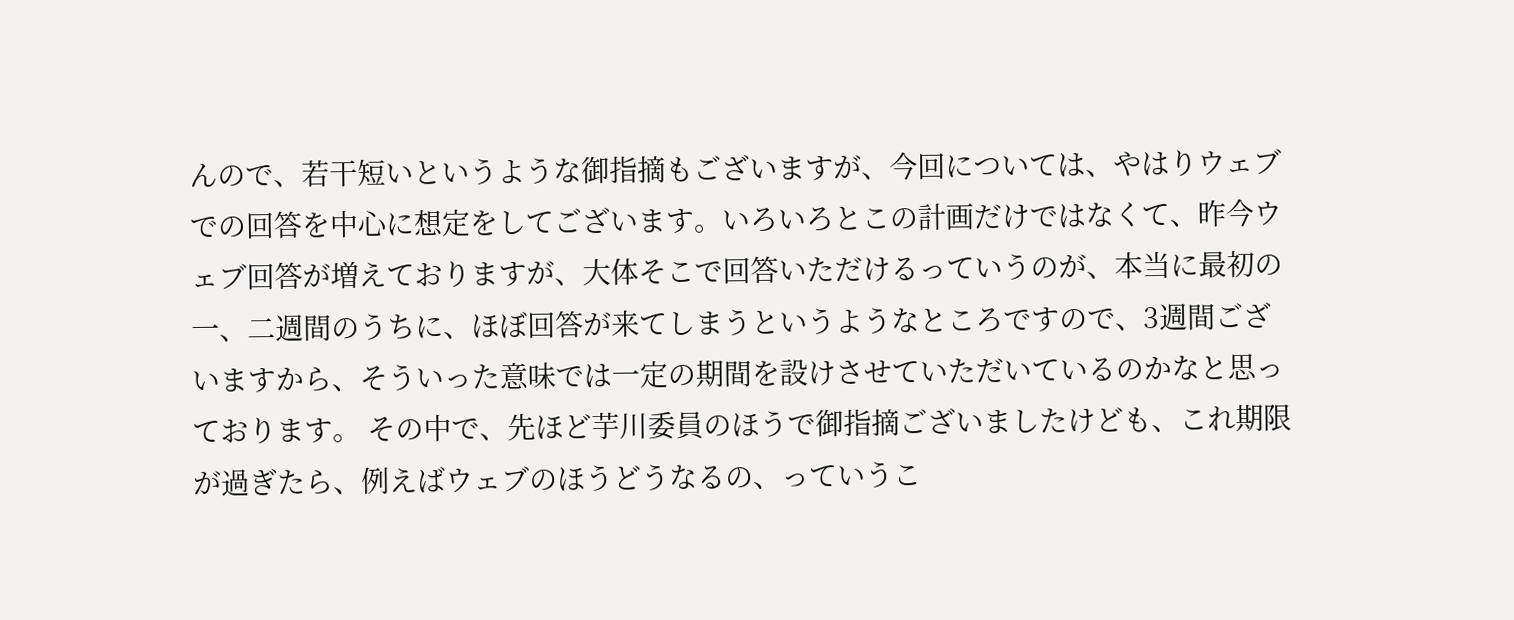んので、若干短いというような御指摘もございますが、今回については、やはりウェブでの回答を中心に想定をしてございます。いろいろとこの計画だけではなくて、昨今ウェブ回答が増えておりますが、大体そこで回答いただけるっていうのが、本当に最初の一、二週間のうちに、ほぼ回答が来てしまうというようなところですので、3週間ございますから、そういった意味では一定の期間を設けさせていただいているのかなと思っております。 その中で、先ほど芋川委員のほうで御指摘ございましたけども、これ期限が過ぎたら、例えばウェブのほうどうなるの、っていうこ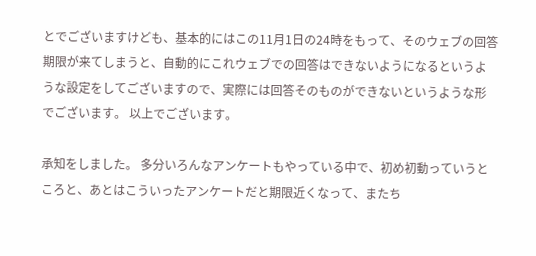とでございますけども、基本的にはこの11月1日の24時をもって、そのウェブの回答期限が来てしまうと、自動的にこれウェブでの回答はできないようになるというような設定をしてございますので、実際には回答そのものができないというような形でございます。 以上でございます。

承知をしました。 多分いろんなアンケートもやっている中で、初め初動っていうところと、あとはこういったアンケートだと期限近くなって、またち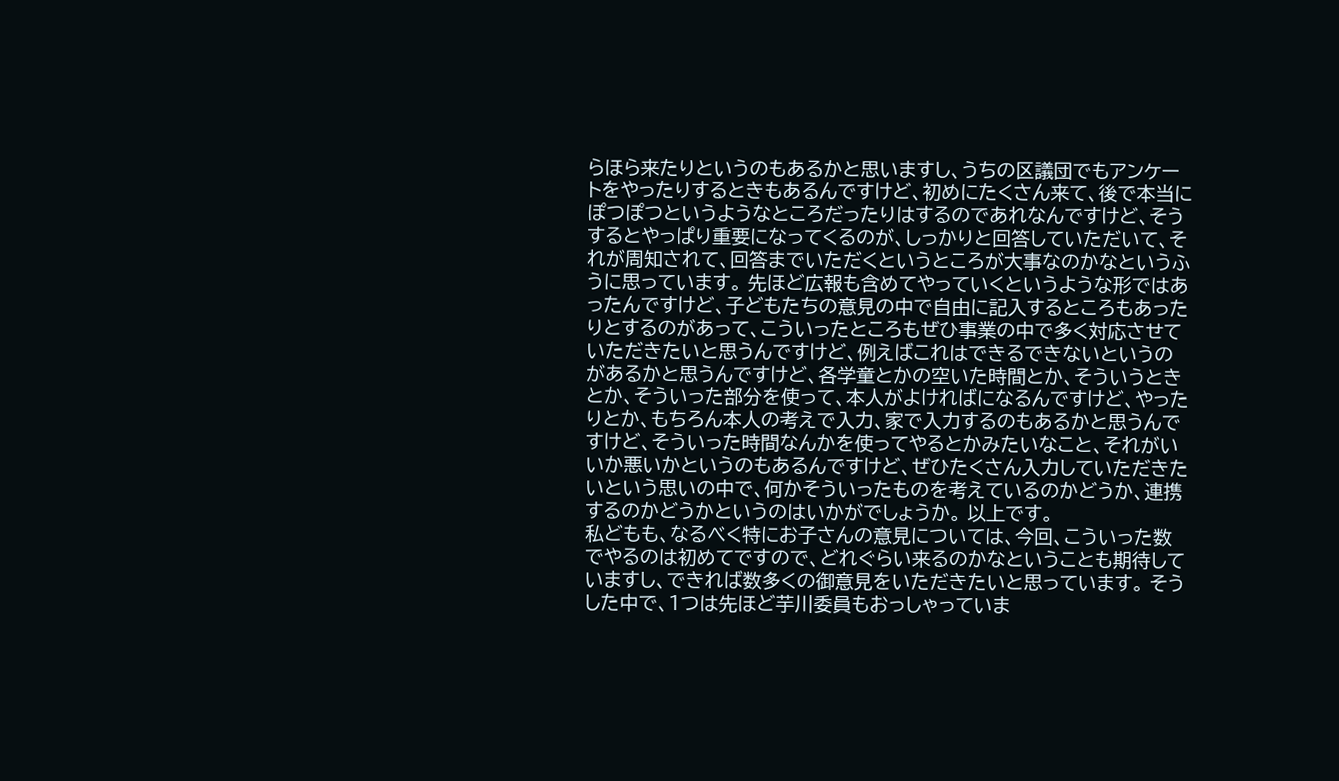らほら来たりというのもあるかと思いますし、うちの区議団でもアンケートをやったりするときもあるんですけど、初めにたくさん来て、後で本当にぽつぽつというようなところだったりはするのであれなんですけど、そうするとやっぱり重要になってくるのが、しっかりと回答していただいて、それが周知されて、回答までいただくというところが大事なのかなというふうに思っています。 先ほど広報も含めてやっていくというような形ではあったんですけど、子どもたちの意見の中で自由に記入するところもあったりとするのがあって、こういったところもぜひ事業の中で多く対応させていただきたいと思うんですけど、例えばこれはできるできないというのがあるかと思うんですけど、各学童とかの空いた時間とか、そういうときとか、そういった部分を使って、本人がよければになるんですけど、やったりとか、もちろん本人の考えで入力、家で入力するのもあるかと思うんですけど、そういった時間なんかを使ってやるとかみたいなこと、それがいいか悪いかというのもあるんですけど、ぜひたくさん入力していただきたいという思いの中で、何かそういったものを考えているのかどうか、連携するのかどうかというのはいかがでしょうか。 以上です。
私どもも、なるべく特にお子さんの意見については、今回、こういった数でやるのは初めてですので、どれぐらい来るのかなということも期待していますし、できれば数多くの御意見をいただきたいと思っています。 そうした中で、1つは先ほど芋川委員もおっしゃっていま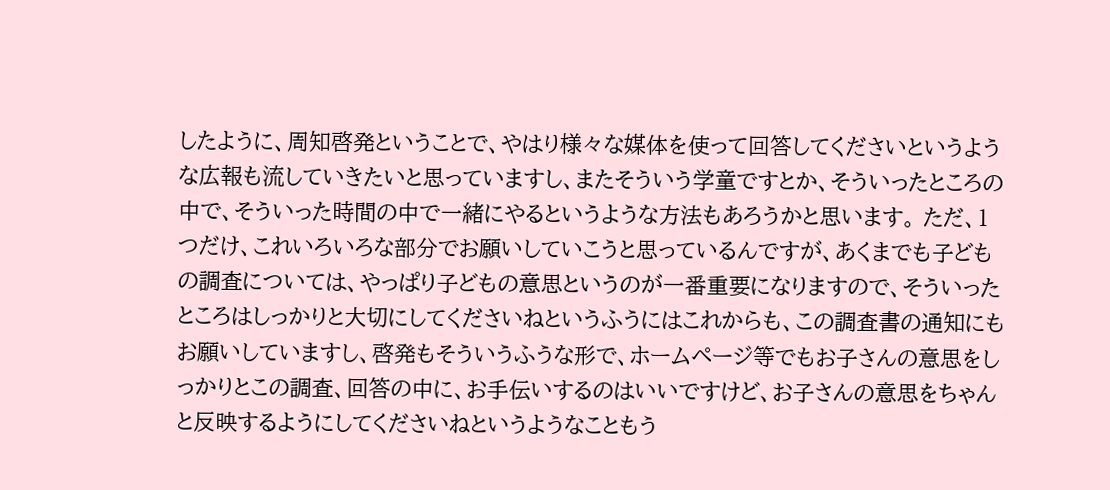したように、周知啓発ということで、やはり様々な媒体を使って回答してくださいというような広報も流していきたいと思っていますし、またそういう学童ですとか、そういったところの中で、そういった時間の中で一緒にやるというような方法もあろうかと思います。 ただ、1つだけ、これいろいろな部分でお願いしていこうと思っているんですが、あくまでも子どもの調査については、やっぱり子どもの意思というのが一番重要になりますので、そういったところはしっかりと大切にしてくださいねというふうにはこれからも、この調査書の通知にもお願いしていますし、啓発もそういうふうな形で、ホームページ等でもお子さんの意思をしっかりとこの調査、回答の中に、お手伝いするのはいいですけど、お子さんの意思をちゃんと反映するようにしてくださいねというようなこともう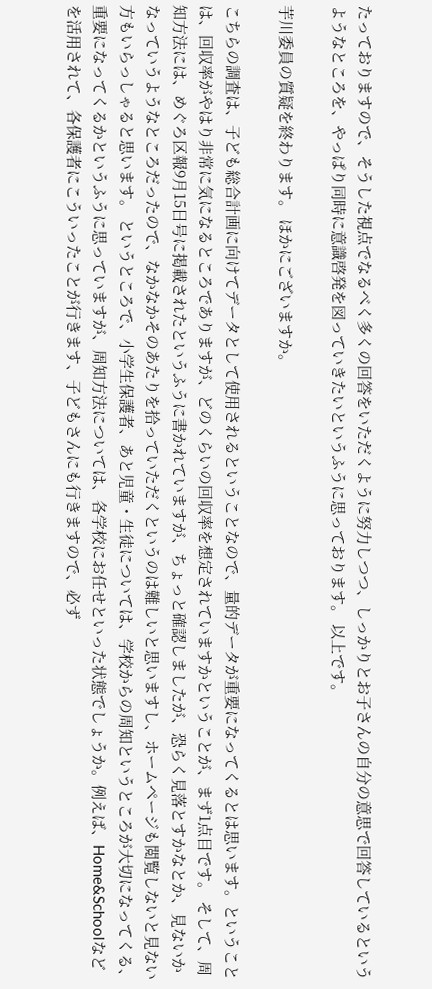たっておりますので、そうした視点でなるべく多くの回答をいただくように努力しつつ、しっかりとお子さんの自分の意思で回答しているというようなところを、やっぱり同時に意識啓発を図っていきたいというふうに思っております。 以上です。

芋川委員の質疑を終わります。 ほかにございますか。

こちらの調査は、子ども総合計画に向けてデータとして使用されるということなので、量的データが重要になってくるとは思います。ということは、回収率がやはり非常に気になるところでありますが、どのくらいの回収率を想定されていますかということが、まず1点目です。 そして、周知方法には、めぐろ区報9月15日号に掲載されたというふうに書かれていますが、ちょっと確認しましたが、恐らく見落とすかなとか、見ないかなっていうようなところだったので、なかなかそのあたりを拾っていただくというのは難しいと思いますし、ホームページも閲覧しないと見ない方もいらっしゃると思います。 というところで、小学生保護者、あと児童・生徒については、学校からの周知というところが大切になってくる、重要になってくるかというふうに思っていますが、周知方法については、各学校にお任せといった状態でしょうか。例えば、Home&Schoolなどを活用されて、各保護者にこういったことが行きます、子どもさんにも行きますので、必ず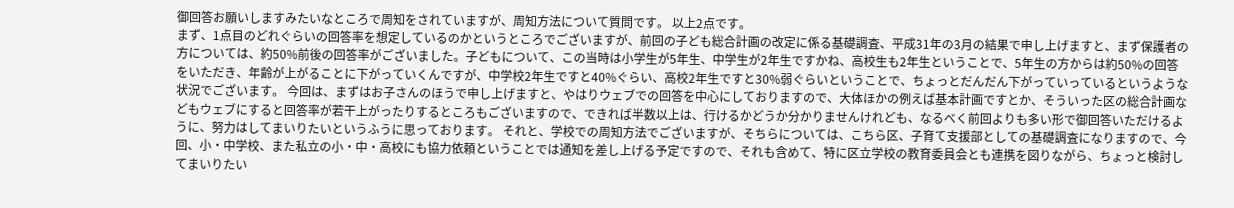御回答お願いしますみたいなところで周知をされていますが、周知方法について質問です。 以上2点です。
まず、1点目のどれぐらいの回答率を想定しているのかというところでございますが、前回の子ども総合計画の改定に係る基礎調査、平成31年の3月の結果で申し上げますと、まず保護者の方については、約50%前後の回答率がございました。子どもについて、この当時は小学生が5年生、中学生が2年生ですかね、高校生も2年生ということで、5年生の方からは約50%の回答をいただき、年齢が上がることに下がっていくんですが、中学校2年生ですと40%ぐらい、高校2年生ですと30%弱ぐらいということで、ちょっとだんだん下がっていっているというような状況でございます。 今回は、まずはお子さんのほうで申し上げますと、やはりウェブでの回答を中心にしておりますので、大体ほかの例えば基本計画ですとか、そういった区の総合計画などもウェブにすると回答率が若干上がったりするところもございますので、できれば半数以上は、行けるかどうか分かりませんけれども、なるべく前回よりも多い形で御回答いただけるように、努力はしてまいりたいというふうに思っております。 それと、学校での周知方法でございますが、そちらについては、こちら区、子育て支援部としての基礎調査になりますので、今回、小・中学校、また私立の小・中・高校にも協力依頼ということでは通知を差し上げる予定ですので、それも含めて、特に区立学校の教育委員会とも連携を図りながら、ちょっと検討してまいりたい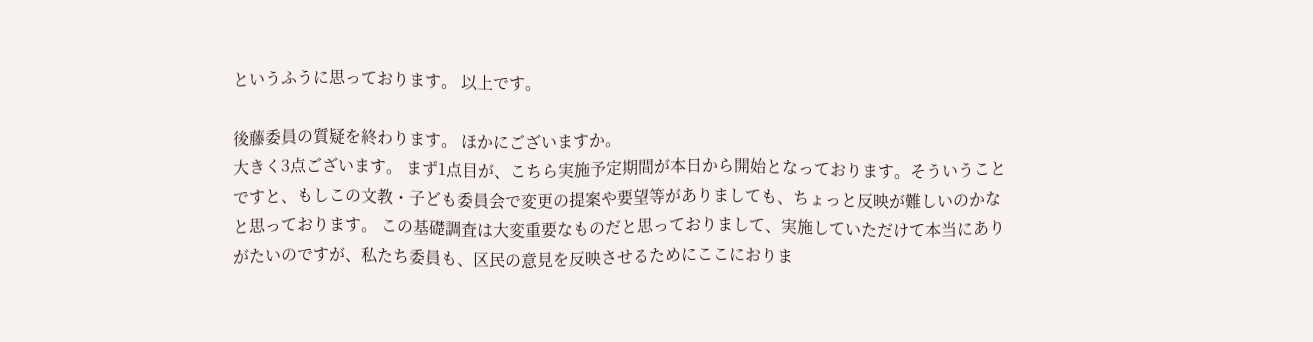というふうに思っております。 以上です。

後藤委員の質疑を終わります。 ほかにございますか。
大きく3点ございます。 まず1点目が、こちら実施予定期間が本日から開始となっております。そういうことですと、もしこの文教・子ども委員会で変更の提案や要望等がありましても、ちょっと反映が難しいのかなと思っております。 この基礎調査は大変重要なものだと思っておりまして、実施していただけて本当にありがたいのですが、私たち委員も、区民の意見を反映させるためにここにおりま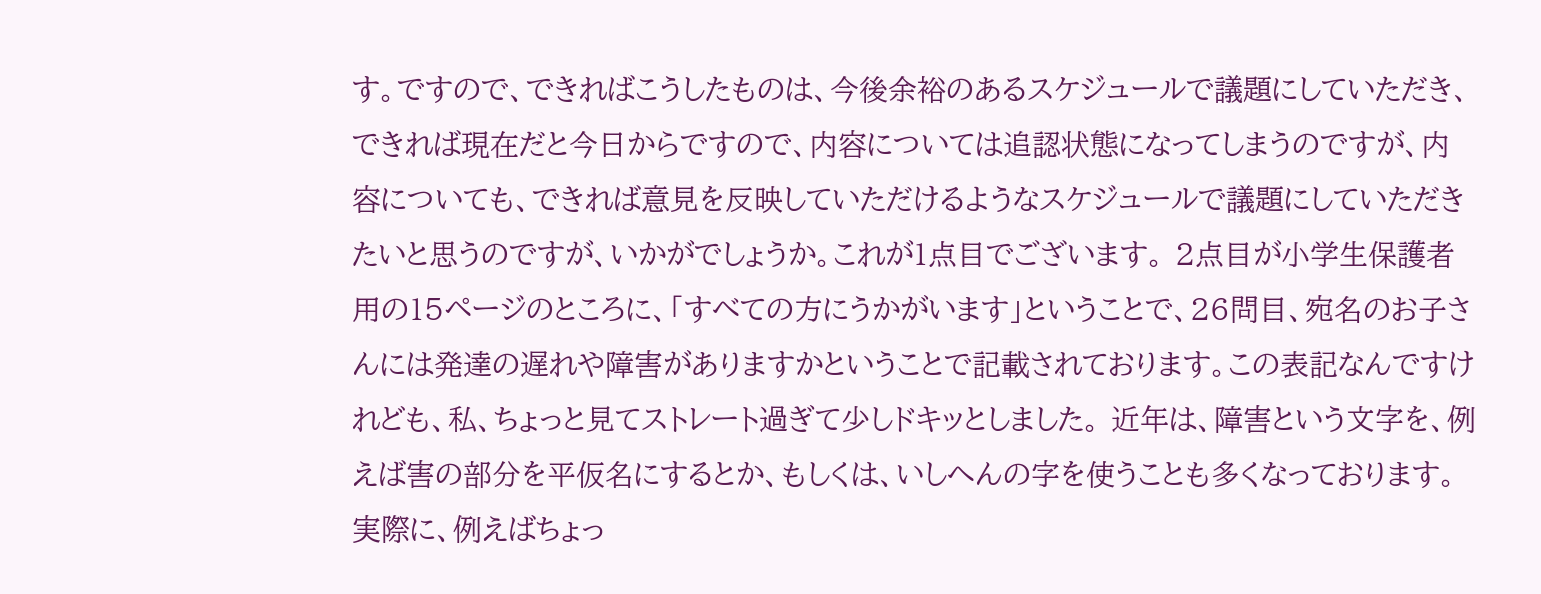す。ですので、できればこうしたものは、今後余裕のあるスケジュールで議題にしていただき、できれば現在だと今日からですので、内容については追認状態になってしまうのですが、内容についても、できれば意見を反映していただけるようなスケジュールで議題にしていただきたいと思うのですが、いかがでしょうか。これが1点目でございます。 2点目が小学生保護者用の15ページのところに、「すべての方にうかがいます」ということで、26問目、宛名のお子さんには発達の遅れや障害がありますかということで記載されております。この表記なんですけれども、私、ちょっと見てストレート過ぎて少しドキッとしました。 近年は、障害という文字を、例えば害の部分を平仮名にするとか、もしくは、いしへんの字を使うことも多くなっております。実際に、例えばちょっ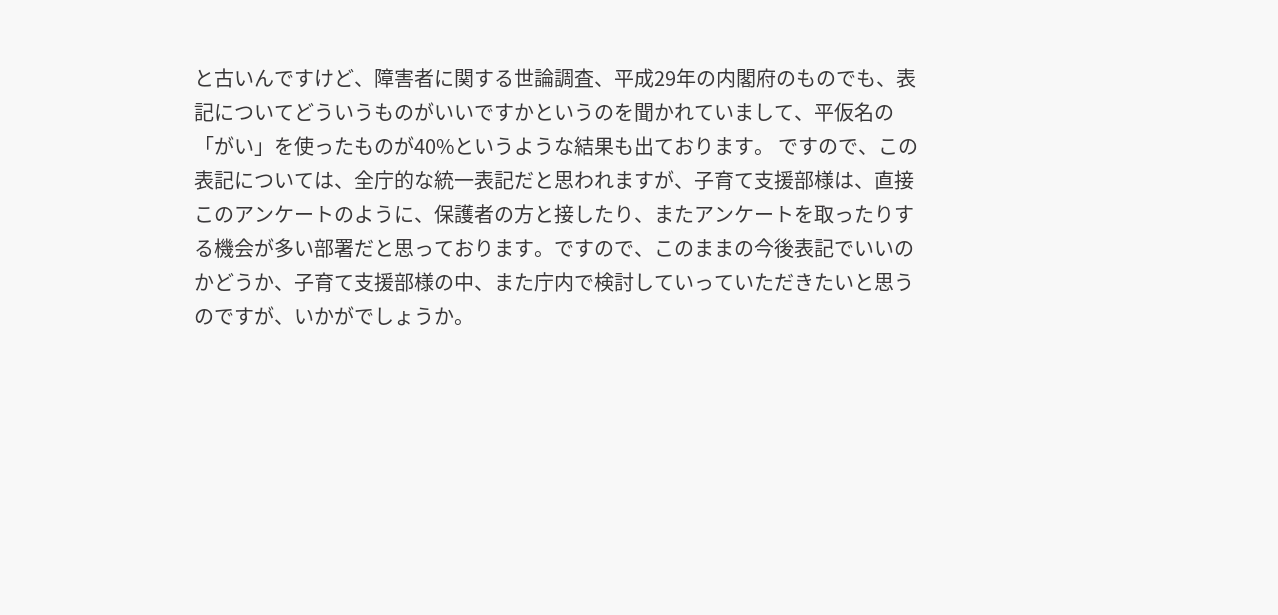と古いんですけど、障害者に関する世論調査、平成29年の内閣府のものでも、表記についてどういうものがいいですかというのを聞かれていまして、平仮名の「がい」を使ったものが40%というような結果も出ております。 ですので、この表記については、全庁的な統一表記だと思われますが、子育て支援部様は、直接このアンケートのように、保護者の方と接したり、またアンケートを取ったりする機会が多い部署だと思っております。ですので、このままの今後表記でいいのかどうか、子育て支援部様の中、また庁内で検討していっていただきたいと思うのですが、いかがでしょうか。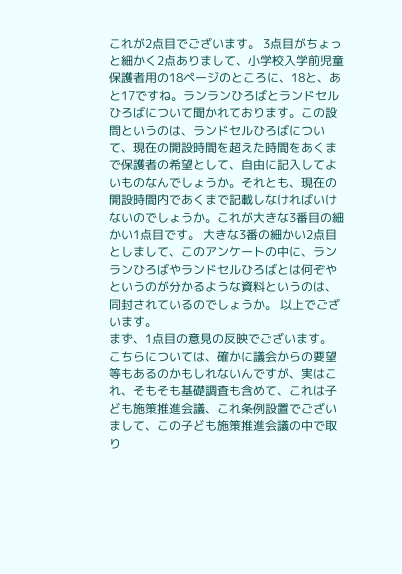これが2点目でございます。 3点目がちょっと細かく2点ありまして、小学校入学前児童保護者用の18ページのところに、18と、あと17ですね。ランランひろばとランドセルひろばについて聞かれております。この設問というのは、ランドセルひろばについて、現在の開設時間を超えた時間をあくまで保護者の希望として、自由に記入してよいものなんでしょうか。それとも、現在の開設時間内であくまで記載しなければいけないのでしょうか。これが大きな3番目の細かい1点目です。 大きな3番の細かい2点目としまして、このアンケートの中に、ランランひろばやランドセルひろばとは何ぞやというのが分かるような資料というのは、同封されているのでしょうか。 以上でございます。
まず、1点目の意見の反映でございます。 こちらについては、確かに議会からの要望等もあるのかもしれないんですが、実はこれ、そもそも基礎調査も含めて、これは子ども施策推進会議、これ条例設置でございまして、この子ども施策推進会議の中で取り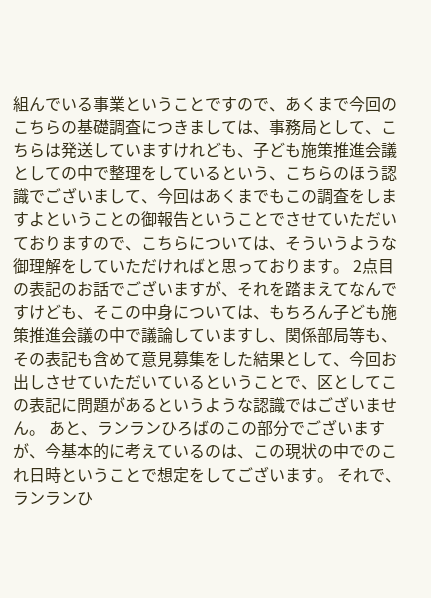組んでいる事業ということですので、あくまで今回のこちらの基礎調査につきましては、事務局として、こちらは発送していますけれども、子ども施策推進会議としての中で整理をしているという、こちらのほう認識でございまして、今回はあくまでもこの調査をしますよということの御報告ということでさせていただいておりますので、こちらについては、そういうような御理解をしていただければと思っております。 2点目の表記のお話でございますが、それを踏まえてなんですけども、そこの中身については、もちろん子ども施策推進会議の中で議論していますし、関係部局等も、その表記も含めて意見募集をした結果として、今回お出しさせていただいているということで、区としてこの表記に問題があるというような認識ではございません。 あと、ランランひろばのこの部分でございますが、今基本的に考えているのは、この現状の中でのこれ日時ということで想定をしてございます。 それで、ランランひ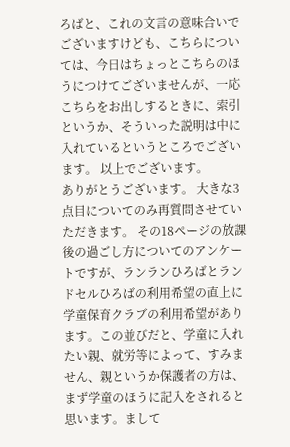ろばと、これの文言の意味合いでございますけども、こちらについては、今日はちょっとこちらのほうにつけてございませんが、一応こちらをお出しするときに、索引というか、そういった説明は中に入れているというところでございます。 以上でございます。
ありがとうございます。 大きな3点目についてのみ再質問させていただきます。 その18ページの放課後の過ごし方についてのアンケートですが、ランランひろばとランドセルひろばの利用希望の直上に学童保育クラブの利用希望があります。この並びだと、学童に入れたい親、就労等によって、すみません、親というか保護者の方は、まず学童のほうに記入をされると思います。まして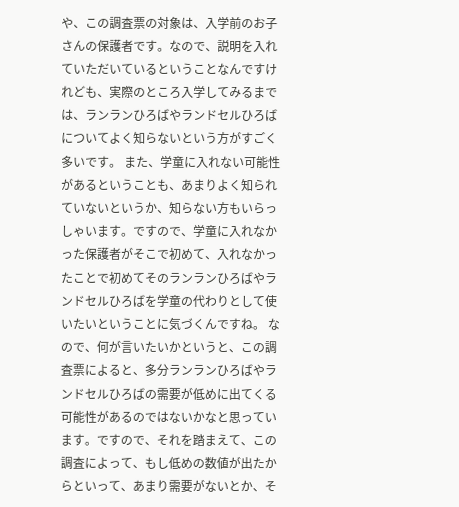や、この調査票の対象は、入学前のお子さんの保護者です。なので、説明を入れていただいているということなんですけれども、実際のところ入学してみるまでは、ランランひろばやランドセルひろばについてよく知らないという方がすごく多いです。 また、学童に入れない可能性があるということも、あまりよく知られていないというか、知らない方もいらっしゃいます。ですので、学童に入れなかった保護者がそこで初めて、入れなかったことで初めてそのランランひろばやランドセルひろばを学童の代わりとして使いたいということに気づくんですね。 なので、何が言いたいかというと、この調査票によると、多分ランランひろばやランドセルひろばの需要が低めに出てくる可能性があるのではないかなと思っています。ですので、それを踏まえて、この調査によって、もし低めの数値が出たからといって、あまり需要がないとか、そ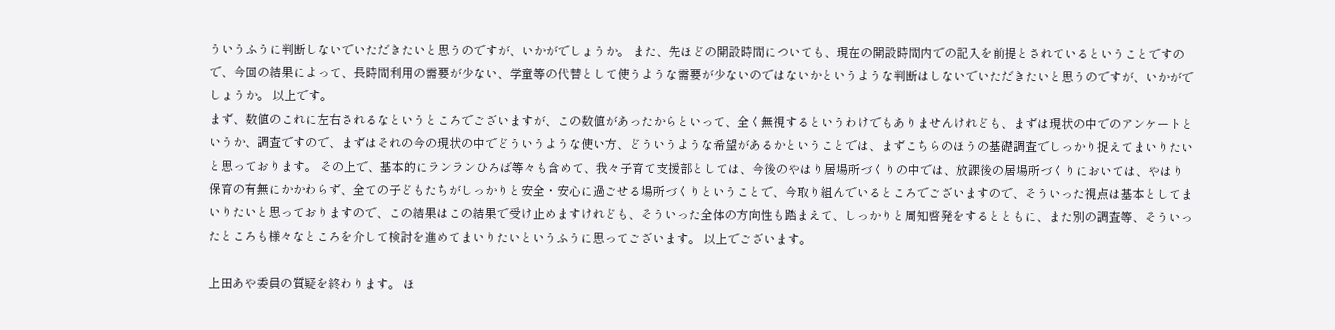ういうふうに判断しないでいただきたいと思うのですが、いかがでしょうか。 また、先ほどの開設時間についても、現在の開設時間内での記入を前提とされているということですので、今回の結果によって、長時間利用の需要が少ない、学童等の代替として使うような需要が少ないのではないかというような判断はしないでいただきたいと思うのですが、いかがでしょうか。 以上です。
まず、数値のこれに左右されるなというところでございますが、この数値があったからといって、全く無視するというわけでもありませんけれども、まずは現状の中でのアンケートというか、調査ですので、まずはそれの今の現状の中でどういうような使い方、どういうような希望があるかということでは、まずこちらのほうの基礎調査でしっかり捉えてまいりたいと思っております。 その上で、基本的にランランひろば等々も含めて、我々子育て支援部としては、今後のやはり居場所づくりの中では、放課後の居場所づくりにおいては、やはり保育の有無にかかわらず、全ての子どもたちがしっかりと安全・安心に過ごせる場所づくりということで、今取り組んでいるところでございますので、そういった視点は基本としてまいりたいと思っておりますので、この結果はこの結果で受け止めますけれども、そういった全体の方向性も踏まえて、しっかりと周知啓発をするとともに、また別の調査等、そういったところも様々なところを介して検討を進めてまいりたいというふうに思ってございます。 以上でございます。

上田あや委員の質疑を終わります。 ほ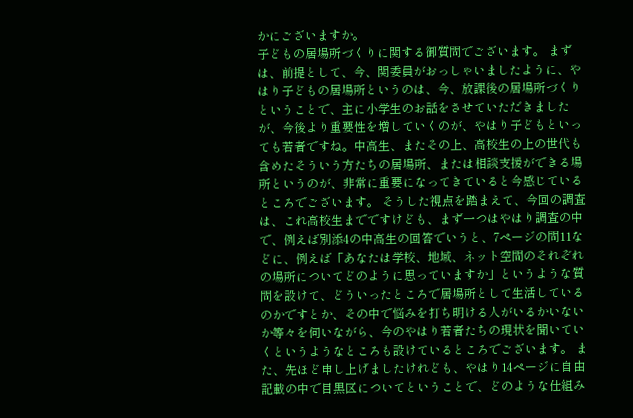かにございますか。
子どもの居場所づくりに関する御質問でございます。 まずは、前提として、今、関委員がおっしゃいましたように、やはり子どもの居場所というのは、今、放課後の居場所づくりということで、主に小学生のお話をさせていただきましたが、今後より重要性を増していくのが、やはり子どもといっても若者ですね。中高生、またその上、高校生の上の世代も含めたそういう方たちの居場所、または相談支援ができる場所というのが、非常に重要になってきていると今感じているところでございます。 そうした視点を踏まえて、今回の調査は、これ高校生までですけども、まず一つはやはり調査の中で、例えば別添4の中高生の回答でいうと、7ページの問11などに、例えば「あなたは学校、地域、ネット空間のそれぞれの場所についてどのように思っていますか」というような質問を設けて、どういったところで居場所として生活しているのかですとか、その中で悩みを打ち明ける人がいるかいないか等々を伺いながら、今のやはり若者たちの現状を聞いていくというようなところも設けているところでございます。 また、先ほど申し上げましたけれども、やはり14ページに自由記載の中で目黒区についてということで、どのような仕組み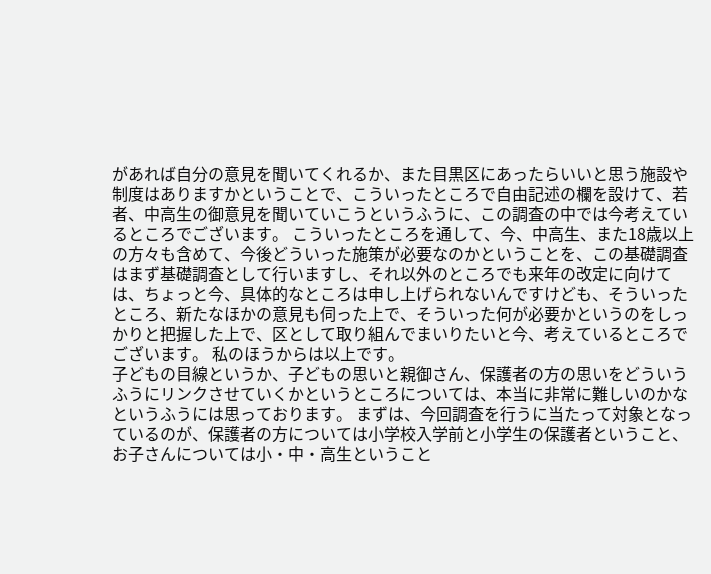があれば自分の意見を聞いてくれるか、また目黒区にあったらいいと思う施設や制度はありますかということで、こういったところで自由記述の欄を設けて、若者、中高生の御意見を聞いていこうというふうに、この調査の中では今考えているところでございます。 こういったところを通して、今、中高生、また18歳以上の方々も含めて、今後どういった施策が必要なのかということを、この基礎調査はまず基礎調査として行いますし、それ以外のところでも来年の改定に向けては、ちょっと今、具体的なところは申し上げられないんですけども、そういったところ、新たなほかの意見も伺った上で、そういった何が必要かというのをしっかりと把握した上で、区として取り組んでまいりたいと今、考えているところでございます。 私のほうからは以上です。
子どもの目線というか、子どもの思いと親御さん、保護者の方の思いをどういうふうにリンクさせていくかというところについては、本当に非常に難しいのかなというふうには思っております。 まずは、今回調査を行うに当たって対象となっているのが、保護者の方については小学校入学前と小学生の保護者ということ、お子さんについては小・中・高生ということ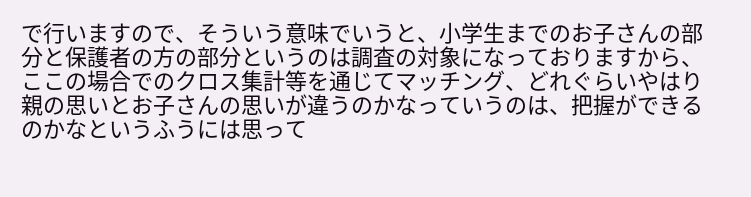で行いますので、そういう意味でいうと、小学生までのお子さんの部分と保護者の方の部分というのは調査の対象になっておりますから、ここの場合でのクロス集計等を通じてマッチング、どれぐらいやはり親の思いとお子さんの思いが違うのかなっていうのは、把握ができるのかなというふうには思って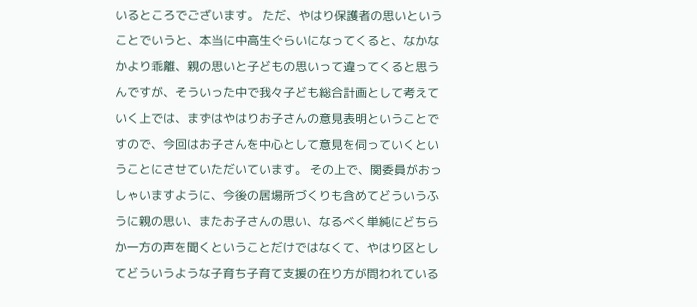いるところでございます。 ただ、やはり保護者の思いということでいうと、本当に中高生ぐらいになってくると、なかなかより乖離、親の思いと子どもの思いって違ってくると思うんですが、そういった中で我々子ども総合計画として考えていく上では、まずはやはりお子さんの意見表明ということですので、今回はお子さんを中心として意見を伺っていくということにさせていただいています。 その上で、関委員がおっしゃいますように、今後の居場所づくりも含めてどういうふうに親の思い、またお子さんの思い、なるべく単純にどちらか一方の声を聞くということだけではなくて、やはり区としてどういうような子育ち子育て支援の在り方が問われている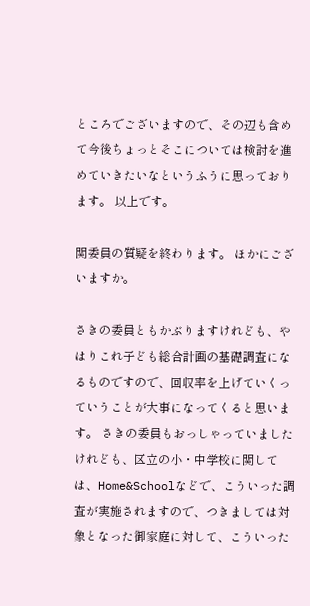ところでございますので、その辺も含めて今後ちょっとそこについては検討を進めていきたいなというふうに思っております。 以上です。

関委員の質疑を終わります。 ほかにございますか。

さきの委員ともかぶりますけれども、やはりこれ子ども総合計画の基礎調査になるものですので、回収率を上げていくっていうことが大事になってくると思います。 さきの委員もおっしゃっていましたけれども、区立の小・中学校に関しては、Home&Schoolなどで、こういった調査が実施されますので、つきましては対象となった御家庭に対して、こういった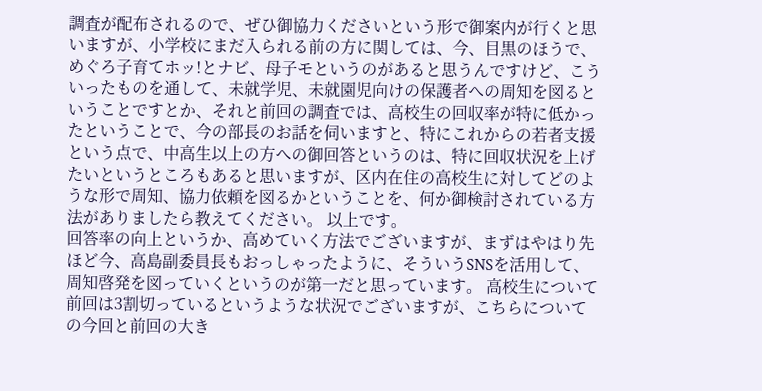調査が配布されるので、ぜひ御協力くださいという形で御案内が行くと思いますが、小学校にまだ入られる前の方に関しては、今、目黒のほうで、めぐろ子育てホッ!とナビ、母子モというのがあると思うんですけど、こういったものを通して、未就学児、未就園児向けの保護者への周知を図るということですとか、それと前回の調査では、高校生の回収率が特に低かったということで、今の部長のお話を伺いますと、特にこれからの若者支援という点で、中高生以上の方への御回答というのは、特に回収状況を上げたいというところもあると思いますが、区内在住の高校生に対してどのような形で周知、協力依頼を図るかということを、何か御検討されている方法がありましたら教えてください。 以上です。
回答率の向上というか、高めていく方法でございますが、まずはやはり先ほど今、高島副委員長もおっしゃったように、そういうSNSを活用して、周知啓発を図っていくというのが第一だと思っています。 高校生について前回は3割切っているというような状況でございますが、こちらについての今回と前回の大き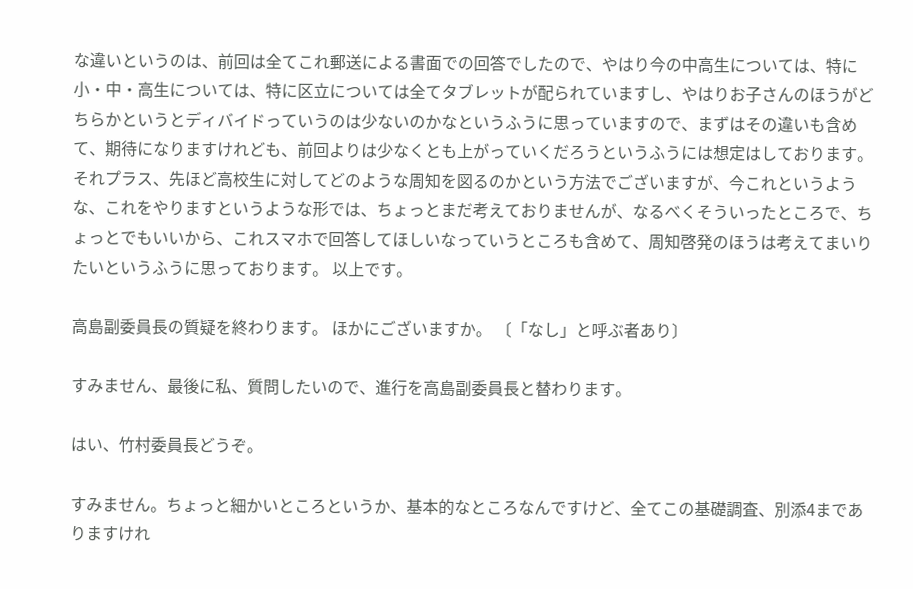な違いというのは、前回は全てこれ郵送による書面での回答でしたので、やはり今の中高生については、特に小・中・高生については、特に区立については全てタブレットが配られていますし、やはりお子さんのほうがどちらかというとディバイドっていうのは少ないのかなというふうに思っていますので、まずはその違いも含めて、期待になりますけれども、前回よりは少なくとも上がっていくだろうというふうには想定はしております。 それプラス、先ほど高校生に対してどのような周知を図るのかという方法でございますが、今これというような、これをやりますというような形では、ちょっとまだ考えておりませんが、なるべくそういったところで、ちょっとでもいいから、これスマホで回答してほしいなっていうところも含めて、周知啓発のほうは考えてまいりたいというふうに思っております。 以上です。

高島副委員長の質疑を終わります。 ほかにございますか。 〔「なし」と呼ぶ者あり〕

すみません、最後に私、質問したいので、進行を高島副委員長と替わります。

はい、竹村委員長どうぞ。

すみません。ちょっと細かいところというか、基本的なところなんですけど、全てこの基礎調査、別添4までありますけれ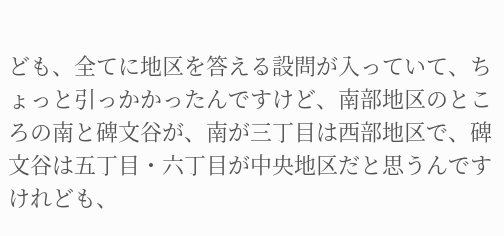ども、全てに地区を答える設問が入っていて、ちょっと引っかかったんですけど、南部地区のところの南と碑文谷が、南が三丁目は西部地区で、碑文谷は五丁目・六丁目が中央地区だと思うんですけれども、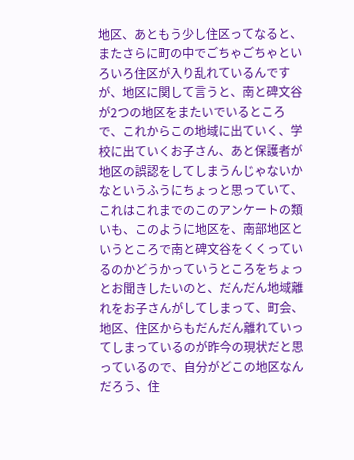地区、あともう少し住区ってなると、またさらに町の中でごちゃごちゃといろいろ住区が入り乱れているんですが、地区に関して言うと、南と碑文谷が2つの地区をまたいでいるところで、これからこの地域に出ていく、学校に出ていくお子さん、あと保護者が地区の誤認をしてしまうんじゃないかなというふうにちょっと思っていて、これはこれまでのこのアンケートの類いも、このように地区を、南部地区というところで南と碑文谷をくくっているのかどうかっていうところをちょっとお聞きしたいのと、だんだん地域離れをお子さんがしてしまって、町会、地区、住区からもだんだん離れていってしまっているのが昨今の現状だと思っているので、自分がどこの地区なんだろう、住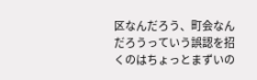区なんだろう、町会なんだろうっていう誤認を招くのはちょっとまずいの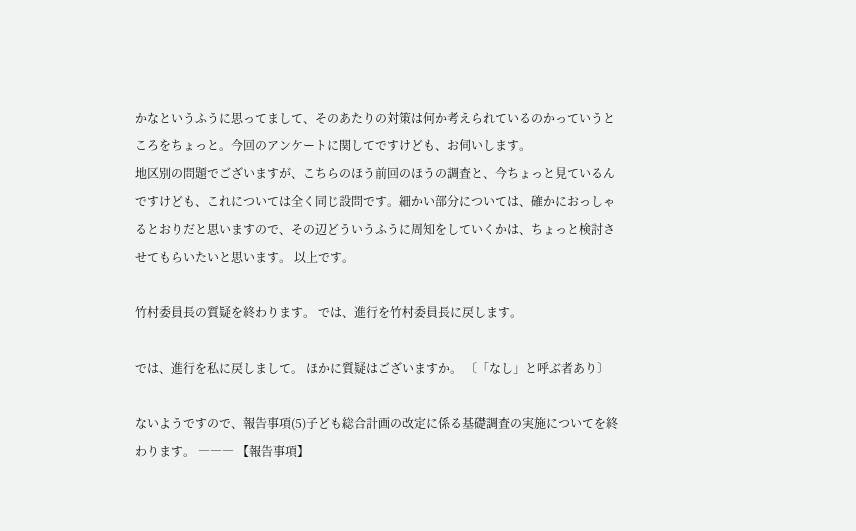かなというふうに思ってまして、そのあたりの対策は何か考えられているのかっていうところをちょっと。今回のアンケートに関してですけども、お伺いします。
地区別の問題でございますが、こちらのほう前回のほうの調査と、今ちょっと見ているんですけども、これについては全く同じ設問です。細かい部分については、確かにおっしゃるとおりだと思いますので、その辺どういうふうに周知をしていくかは、ちょっと検討させてもらいたいと思います。 以上です。

竹村委員長の質疑を終わります。 では、進行を竹村委員長に戻します。

では、進行を私に戻しまして。 ほかに質疑はございますか。 〔「なし」と呼ぶ者あり〕

ないようですので、報告事項(5)子ども総合計画の改定に係る基礎調査の実施についてを終わります。 ――― 【報告事項】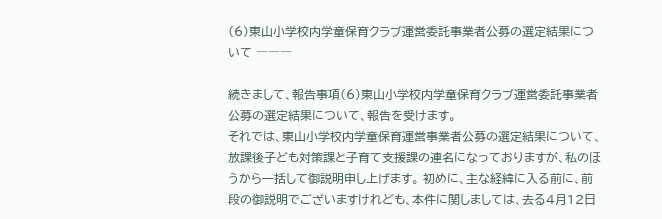(6)東山小学校内学童保育クラブ運営委託事業者公募の選定結果について ―――

続きまして、報告事項(6)東山小学校内学童保育クラブ運営委託事業者公募の選定結果について、報告を受けます。
それでは、東山小学校内学童保育運営事業者公募の選定結果について、放課後子ども対策課と子育て支援課の連名になっておりますが、私のほうから一括して御説明申し上げます。 初めに、主な経緯に入る前に、前段の御説明でございますけれども、本件に関しましては、去る4月12日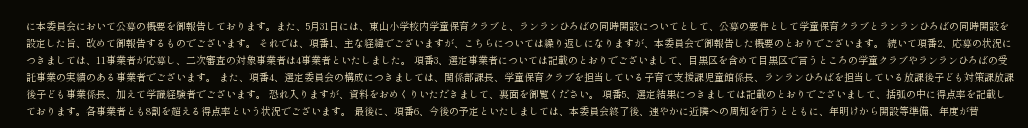に本委員会において公募の概要を御報告しております。また、5月31日には、東山小学校内学童保育クラブと、ランランひろばの同時開設についてとして、公募の要件として学童保育クラブとランランひろばの同時開設を設定した旨、改めて御報告するものでございます。 それでは、項番1、主な経緯でございますが、こちらについては繰り返しになりますが、本委員会で御報告した概要のとおりでございます。 続いて項番2、応募の状況につきましては、11事業者が応募し、二次審査の対象事業者は4事業者といたしました。 項番3、選定事業者については記載のとおりでございまして、目黒区を含めて目黒区で言うところの学童クラブやランランひろばの受託事業の実績のある事業者でございます。 また、項番4、選定委員会の構成につきましては、関係部課長、学童保育クラブを担当している子育て支援課児童館係長、ランランひろばを担当している放課後子ども対策課放課後子ども事業係長、加えて学識経験者でございます。 恐れ入りますが、資料をおめくりいただきまして、裏面を御覧ください。 項番5、選定結果につきましては記載のとおりでございまして、括弧の中に得点率を記載しております。各事業者とも8割を超える得点率という状況でございます。 最後に、項番6、今後の予定といたしましては、本委員会終了後、速やかに近隣への周知を行うとともに、年明けから開設等準備、年度が替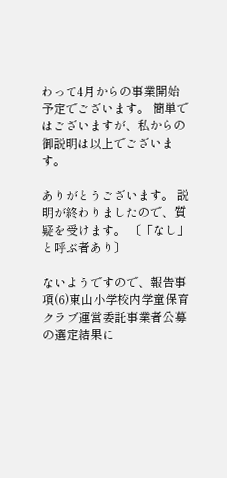わって4月からの事業開始予定でございます。 簡単ではございますが、私からの御説明は以上でございます。

ありがとうございます。 説明が終わりましたので、質疑を受けます。 〔「なし」と呼ぶ者あり〕

ないようですので、報告事項(6)東山小学校内学童保育クラブ運営委託事業者公募の選定結果に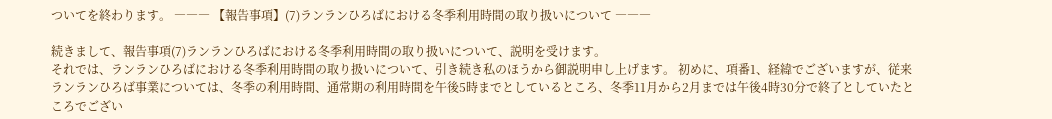ついてを終わります。 ――― 【報告事項】(7)ランランひろばにおける冬季利用時間の取り扱いについて ―――

続きまして、報告事項(7)ランランひろばにおける冬季利用時間の取り扱いについて、説明を受けます。
それでは、ランランひろばにおける冬季利用時間の取り扱いについて、引き続き私のほうから御説明申し上げます。 初めに、項番1、経緯でございますが、従来ランランひろば事業については、冬季の利用時間、通常期の利用時間を午後5時までとしているところ、冬季11月から2月までは午後4時30分で終了としていたところでござい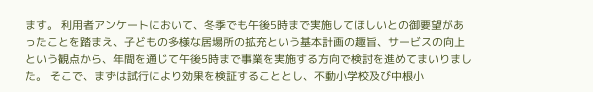ます。 利用者アンケートにおいて、冬季でも午後5時まで実施してほしいとの御要望があったことを踏まえ、子どもの多様な居場所の拡充という基本計画の趣旨、サービスの向上という観点から、年間を通じて午後5時まで事業を実施する方向で検討を進めてまいりました。 そこで、まずは試行により効果を検証することとし、不動小学校及び中根小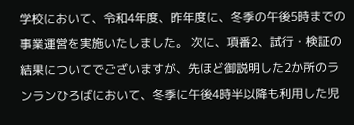学校において、令和4年度、昨年度に、冬季の午後5時までの事業運営を実施いたしました。 次に、項番2、試行・検証の結果についてでございますが、先ほど御説明した2か所のランランひろばにおいて、冬季に午後4時半以降も利用した児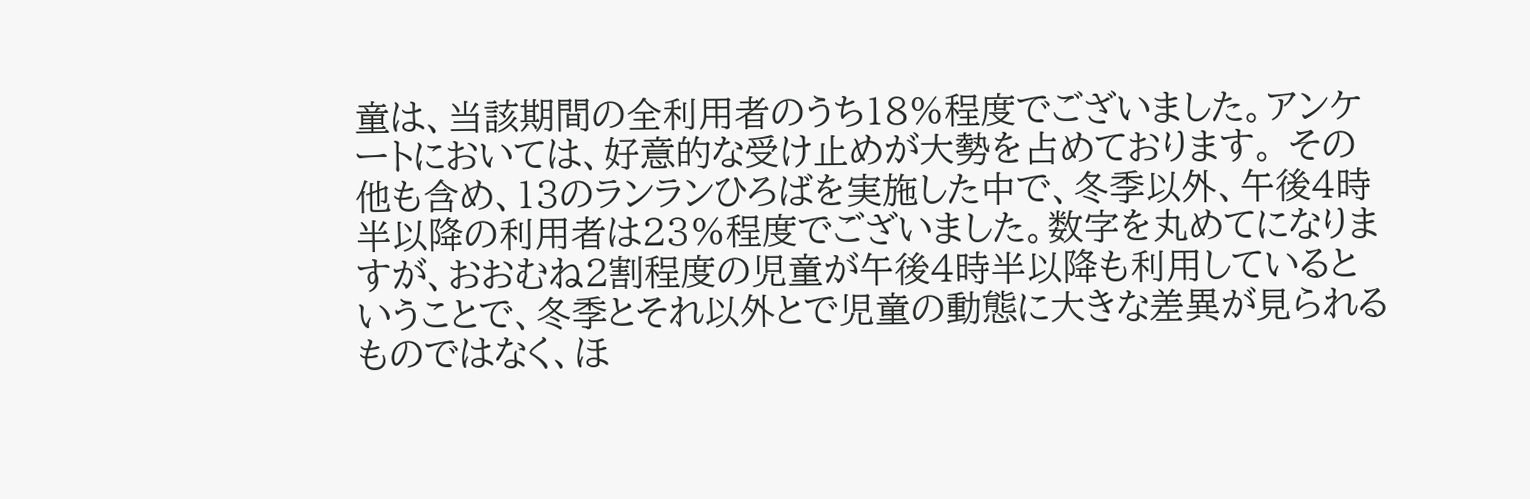童は、当該期間の全利用者のうち18%程度でございました。アンケートにおいては、好意的な受け止めが大勢を占めております。 その他も含め、13のランランひろばを実施した中で、冬季以外、午後4時半以降の利用者は23%程度でございました。数字を丸めてになりますが、おおむね2割程度の児童が午後4時半以降も利用しているということで、冬季とそれ以外とで児童の動態に大きな差異が見られるものではなく、ほ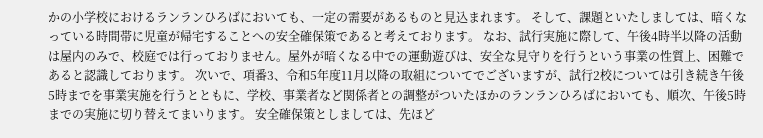かの小学校におけるランランひろばにおいても、一定の需要があるものと見込まれます。 そして、課題といたしましては、暗くなっている時間帯に児童が帰宅することへの安全確保策であると考えております。 なお、試行実施に際して、午後4時半以降の活動は屋内のみで、校庭では行っておりません。屋外が暗くなる中での運動遊びは、安全な見守りを行うという事業の性質上、困難であると認識しております。 次いで、項番3、令和5年度11月以降の取組についてでございますが、試行2校については引き続き午後5時までを事業実施を行うとともに、学校、事業者など関係者との調整がついたほかのランランひろばにおいても、順次、午後5時までの実施に切り替えてまいります。 安全確保策としましては、先ほど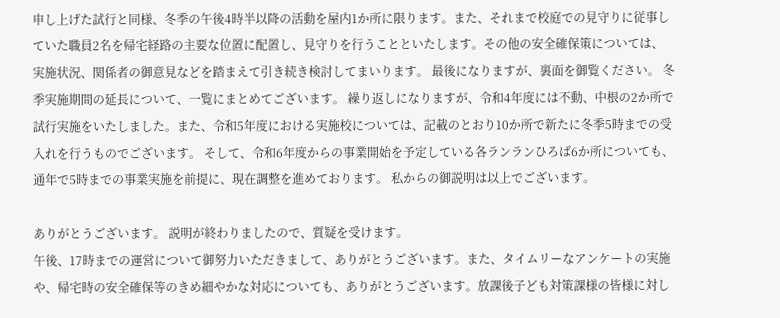申し上げた試行と同様、冬季の午後4時半以降の活動を屋内1か所に限ります。また、それまで校庭での見守りに従事していた職員2名を帰宅経路の主要な位置に配置し、見守りを行うことといたします。その他の安全確保策については、実施状況、関係者の御意見などを踏まえて引き続き検討してまいります。 最後になりますが、裏面を御覧ください。 冬季実施期間の延長について、一覧にまとめてございます。 繰り返しになりますが、令和4年度には不動、中根の2か所で試行実施をいたしました。また、令和5年度における実施校については、記載のとおり10か所で新たに冬季5時までの受入れを行うものでございます。 そして、令和6年度からの事業開始を予定している各ランランひろば6か所についても、通年で5時までの事業実施を前提に、現在調整を進めております。 私からの御説明は以上でございます。

ありがとうございます。 説明が終わりましたので、質疑を受けます。
午後、17時までの運営について御努力いただきまして、ありがとうございます。また、タイムリーなアンケートの実施や、帰宅時の安全確保等のきめ細やかな対応についても、ありがとうございます。放課後子ども対策課様の皆様に対し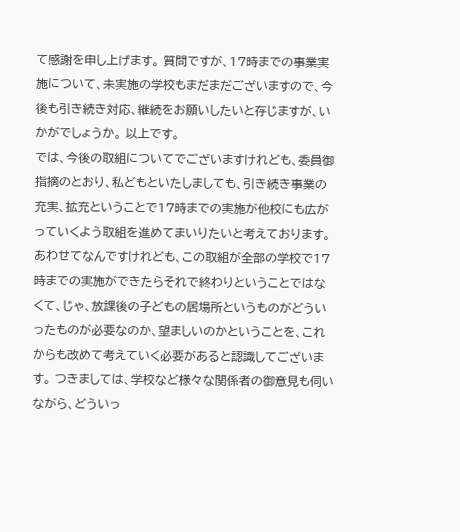て感謝を申し上げます。 質問ですが、17時までの事業実施について、未実施の学校もまだまだございますので、今後も引き続き対応、継続をお願いしたいと存じますが、いかがでしょうか。 以上です。
では、今後の取組についてでございますけれども、委員御指摘のとおり、私どもといたしましても、引き続き事業の充実、拡充ということで17時までの実施が他校にも広がっていくよう取組を進めてまいりたいと考えております。 あわせてなんですけれども、この取組が全部の学校で17時までの実施ができたらそれで終わりということではなくて、じゃ、放課後の子どもの居場所というものがどういったものが必要なのか、望ましいのかということを、これからも改めて考えていく必要があると認識してございます。 つきましては、学校など様々な関係者の御意見も伺いながら、どういっ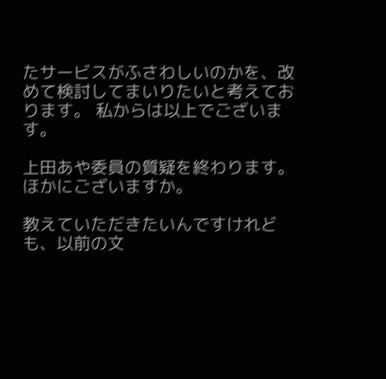たサービスがふさわしいのかを、改めて検討してまいりたいと考えております。 私からは以上でございます。

上田あや委員の質疑を終わります。 ほかにございますか。

教えていただきたいんですけれども、以前の文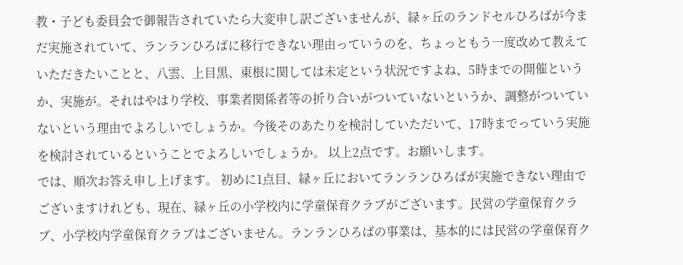教・子ども委員会で御報告されていたら大変申し訳ございませんが、緑ヶ丘のランドセルひろばが今まだ実施されていて、ランランひろばに移行できない理由っていうのを、ちょっともう一度改めて教えていただきたいことと、八雲、上目黒、東根に関しては未定という状況ですよね、5時までの開催というか、実施が。それはやはり学校、事業者関係者等の折り合いがついていないというか、調整がついていないという理由でよろしいでしょうか。今後そのあたりを検討していただいて、17時までっていう実施を検討されているということでよろしいでしょうか。 以上2点です。お願いします。
では、順次お答え申し上げます。 初めに1点目、緑ヶ丘においてランランひろばが実施できない理由でございますけれども、現在、緑ヶ丘の小学校内に学童保育クラブがございます。民営の学童保育クラブ、小学校内学童保育クラブはございません。ランランひろばの事業は、基本的には民営の学童保育ク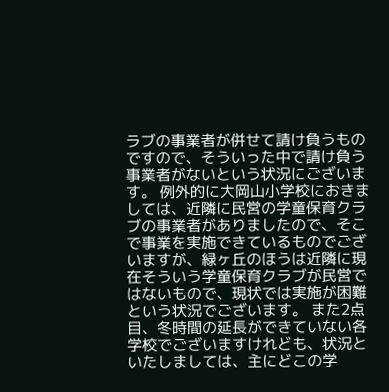ラブの事業者が併せて請け負うものですので、そういった中で請け負う事業者がないという状況にございます。 例外的に大岡山小学校におきましては、近隣に民営の学童保育クラブの事業者がありましたので、そこで事業を実施できているものでございますが、緑ヶ丘のほうは近隣に現在そういう学童保育クラブが民営ではないもので、現状では実施が困難という状況でございます。 また2点目、冬時間の延長ができていない各学校でございますけれども、状況といたしましては、主にどこの学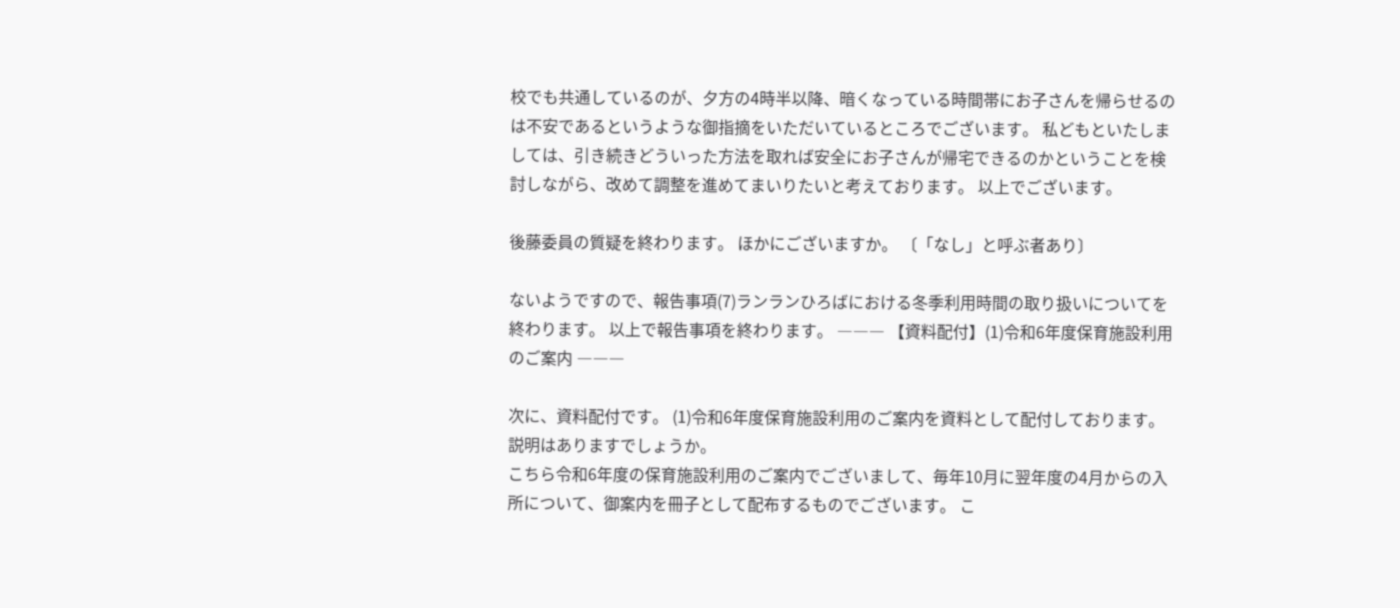校でも共通しているのが、夕方の4時半以降、暗くなっている時間帯にお子さんを帰らせるのは不安であるというような御指摘をいただいているところでございます。 私どもといたしましては、引き続きどういった方法を取れば安全にお子さんが帰宅できるのかということを検討しながら、改めて調整を進めてまいりたいと考えております。 以上でございます。

後藤委員の質疑を終わります。 ほかにございますか。 〔「なし」と呼ぶ者あり〕

ないようですので、報告事項(7)ランランひろばにおける冬季利用時間の取り扱いについてを終わります。 以上で報告事項を終わります。 ――― 【資料配付】(1)令和6年度保育施設利用のご案内 ―――

次に、資料配付です。 (1)令和6年度保育施設利用のご案内を資料として配付しております。 説明はありますでしょうか。
こちら令和6年度の保育施設利用のご案内でございまして、毎年10月に翌年度の4月からの入所について、御案内を冊子として配布するものでございます。 こ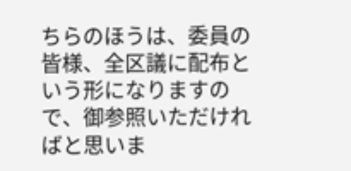ちらのほうは、委員の皆様、全区議に配布という形になりますので、御参照いただければと思いま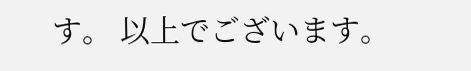す。 以上でございます。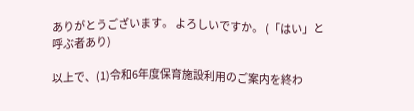ありがとうございます。 よろしいですか。 (「はい」と呼ぶ者あり)

以上で、(1)令和6年度保育施設利用のご案内を終わ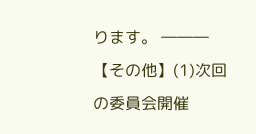ります。 ――― 【その他】(1)次回の委員会開催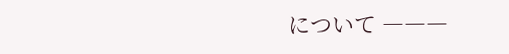について ―――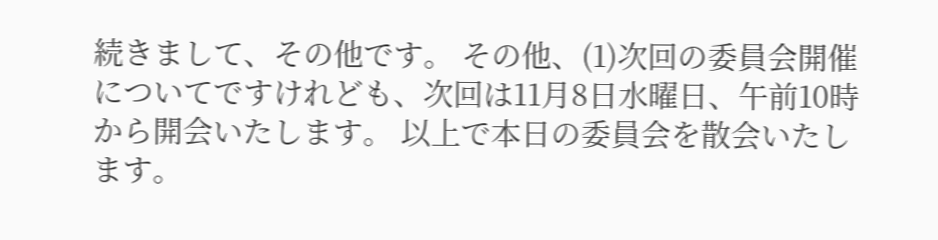続きまして、その他です。 その他、(1)次回の委員会開催についてですけれども、次回は11月8日水曜日、午前10時から開会いたします。 以上で本日の委員会を散会いたします。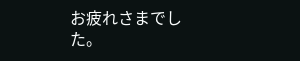お疲れさまでした。